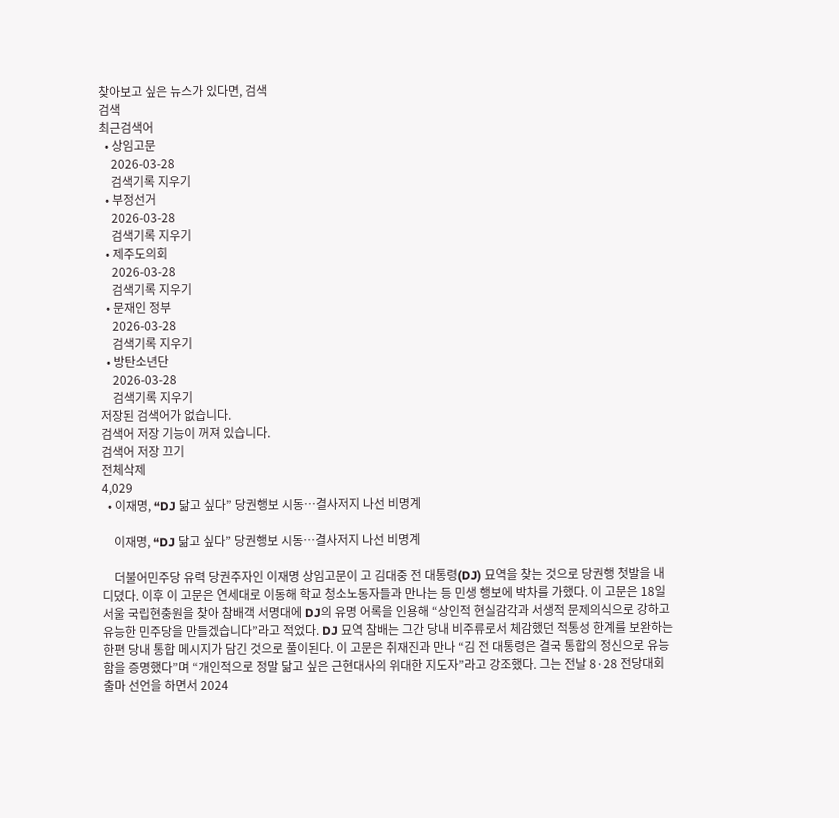찾아보고 싶은 뉴스가 있다면, 검색
검색
최근검색어
  • 상임고문
    2026-03-28
    검색기록 지우기
  • 부정선거
    2026-03-28
    검색기록 지우기
  • 제주도의회
    2026-03-28
    검색기록 지우기
  • 문재인 정부
    2026-03-28
    검색기록 지우기
  • 방탄소년단
    2026-03-28
    검색기록 지우기
저장된 검색어가 없습니다.
검색어 저장 기능이 꺼져 있습니다.
검색어 저장 끄기
전체삭제
4,029
  • 이재명, “DJ 닮고 싶다” 당권행보 시동…결사저지 나선 비명계

    이재명, “DJ 닮고 싶다” 당권행보 시동…결사저지 나선 비명계

    더불어민주당 유력 당권주자인 이재명 상임고문이 고 김대중 전 대통령(DJ) 묘역을 찾는 것으로 당권행 첫발을 내디뎠다. 이후 이 고문은 연세대로 이동해 학교 청소노동자들과 만나는 등 민생 행보에 박차를 가했다. 이 고문은 18일 서울 국립현충원을 찾아 참배객 서명대에 DJ의 유명 어록을 인용해 “상인적 현실감각과 서생적 문제의식으로 강하고 유능한 민주당을 만들겠습니다”라고 적었다. DJ 묘역 참배는 그간 당내 비주류로서 체감했던 적통성 한계를 보완하는 한편 당내 통합 메시지가 담긴 것으로 풀이된다. 이 고문은 취재진과 만나 “김 전 대통령은 결국 통합의 정신으로 유능함을 증명했다”며 “개인적으로 정말 닮고 싶은 근현대사의 위대한 지도자”라고 강조했다. 그는 전날 8·28 전당대회 출마 선언을 하면서 2024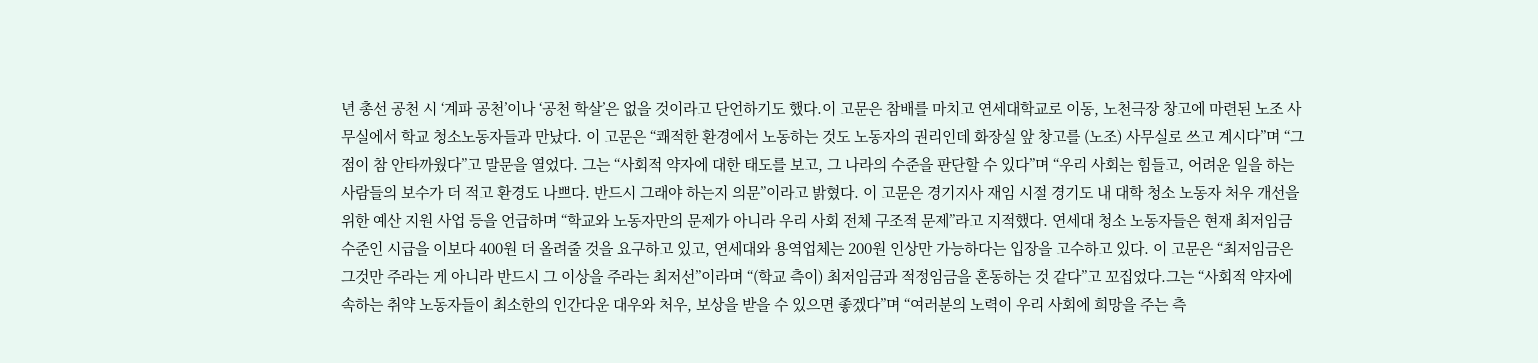년 총선 공천 시 ‘계파 공천’이나 ‘공천 학살’은 없을 것이라고 단언하기도 했다.이 고문은 참배를 마치고 연세대학교로 이동, 노천극장 창고에 마련된 노조 사무실에서 학교 청소노동자들과 만났다. 이 고문은 “쾌적한 환경에서 노동하는 것도 노동자의 권리인데 화장실 앞 창고를 (노조) 사무실로 쓰고 계시다”며 “그 점이 참 안타까웠다”고 말문을 열었다. 그는 “사회적 약자에 대한 태도를 보고, 그 나라의 수준을 판단할 수 있다”며 “우리 사회는 힘들고, 어려운 일을 하는 사람들의 보수가 더 적고 환경도 나쁘다. 반드시 그래야 하는지 의문”이라고 밝혔다. 이 고문은 경기지사 재임 시절 경기도 내 대학 청소 노동자 처우 개선을 위한 예산 지원 사업 등을 언급하며 “학교와 노동자만의 문제가 아니라 우리 사회 전체 구조적 문제”라고 지적했다. 연세대 청소 노동자들은 현재 최저임금 수준인 시급을 이보다 400원 더 올려줄 것을 요구하고 있고, 연세대와 용역업체는 200원 인상만 가능하다는 입장을 고수하고 있다. 이 고문은 “최저임금은 그것만 주라는 게 아니라 반드시 그 이상을 주라는 최저선”이라며 “(학교 측이) 최저임금과 적정임금을 혼동하는 것 같다”고 꼬집었다.그는 “사회적 약자에 속하는 취약 노동자들이 최소한의 인간다운 대우와 처우, 보상을 받을 수 있으면 좋겠다”며 “여러분의 노력이 우리 사회에 희망을 주는 측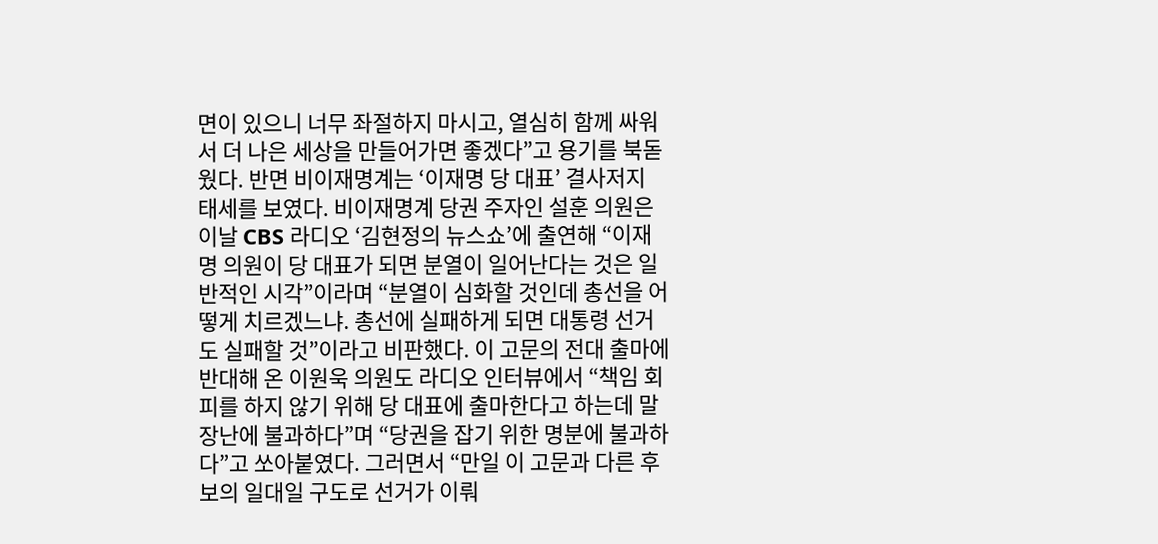면이 있으니 너무 좌절하지 마시고, 열심히 함께 싸워서 더 나은 세상을 만들어가면 좋겠다”고 용기를 북돋웠다. 반면 비이재명계는 ‘이재명 당 대표’ 결사저지 태세를 보였다. 비이재명계 당권 주자인 설훈 의원은 이날 CBS 라디오 ‘김현정의 뉴스쇼’에 출연해 “이재명 의원이 당 대표가 되면 분열이 일어난다는 것은 일반적인 시각”이라며 “분열이 심화할 것인데 총선을 어떻게 치르겠느냐. 총선에 실패하게 되면 대통령 선거도 실패할 것”이라고 비판했다. 이 고문의 전대 출마에 반대해 온 이원욱 의원도 라디오 인터뷰에서 “책임 회피를 하지 않기 위해 당 대표에 출마한다고 하는데 말장난에 불과하다”며 “당권을 잡기 위한 명분에 불과하다”고 쏘아붙였다. 그러면서 “만일 이 고문과 다른 후보의 일대일 구도로 선거가 이뤄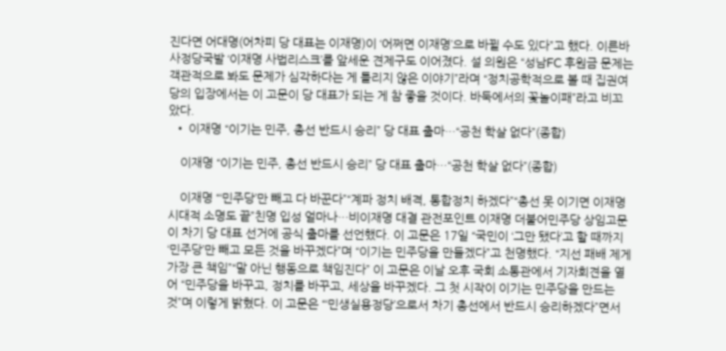진다면 어대명(어차피 당 대표는 이재명)이 ‘어쩌면 이재명’으로 바뀔 수도 있다”고 했다. 이른바 사정당국발 ‘이재명 사법리스크’를 앞세운 견제구도 이어졌다. 설 의원은 “성남FC 후원금 문제는 객관적으로 봐도 문제가 심각하다는 게 틀리지 않은 이야기”라며 “정치공학적으로 볼 때 집권여당의 입장에서는 이 고문이 당 대표가 되는 게 참 좋을 것이다. 바둑에서의 꽃놀이패”라고 비꼬았다.
  • 이재명 “이기는 민주, 총선 반드시 승리” 당 대표 출마…“공천 학살 없다”(종합)

    이재명 “이기는 민주, 총선 반드시 승리” 당 대표 출마…“공천 학살 없다”(종합)

    이재명 “‘민주당’만 빼고 다 바꾼다”“계파 정치 배격, 통합정치 하겠다”“총선 못 이기면 이재명 시대적 소명도 끝”친명 입성 얼마나…비이재명 대결 관전포인트 이재명 더불어민주당 상임고문이 차기 당 대표 선거에 공식 출마를 선언했다. 이 고문은 17일 “국민이 ‘그만 됐다’고 할 때까지 ‘민주당’만 빼고 모든 것을 바꾸겠다”며 “이기는 민주당을 만들겠다”고 천명했다. “지선 패배 제게 가장 큰 책임”“말 아닌 행동으로 책임진다” 이 고문은 이날 오후 국회 소통관에서 기자회견을 열어 “민주당을 바꾸고, 정치를 바꾸고, 세상을 바꾸겠다. 그 첫 시작이 이기는 민주당을 만드는 것”며 이렇게 밝혔다. 이 고문은 “‘민생실용정당’으로서 차기 총선에서 반드시 승리하겠다”면서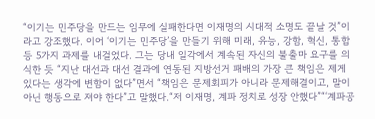“이기는 민주당을 만드는 임무에 실패한다면 이재명의 시대적 소명도 끝날 것”이라고 강조했다. 이어 ‘이기는 민주당’을 만들기 위해 미래, 유능, 강함, 혁신, 통합 등 5가지 과제를 내걸었다. 그는 당내 일각에서 계속된 자신의 불출마 요구를 의식한 듯 “지난 대선과 대선 결과에 연동된 지방선거 패배의 가장 큰 책임은 제게 있다는 생각에 변함이 없다”면서 “책임은 문제회피가 아니라 문제해결이고, 말이 아닌 행동으로 져야 한다”고 말했다.“저 이재명, 계파 정치로 성장 안했다”“‘계파공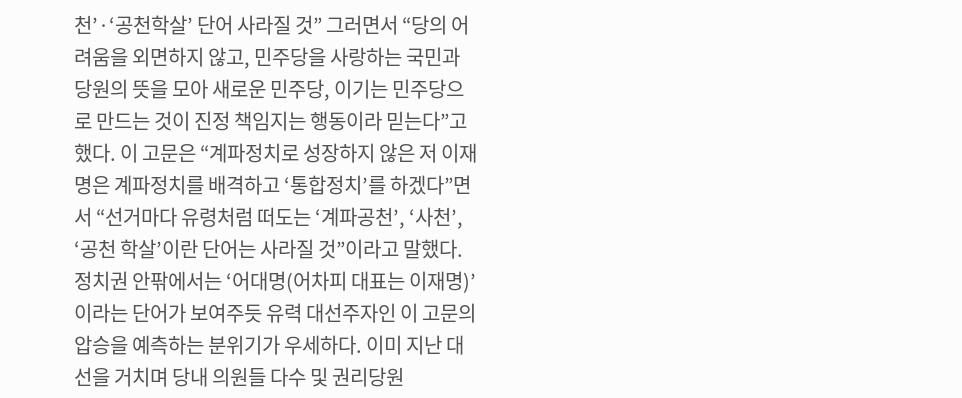천’·‘공천학살’ 단어 사라질 것” 그러면서 “당의 어려움을 외면하지 않고, 민주당을 사랑하는 국민과 당원의 뜻을 모아 새로운 민주당, 이기는 민주당으로 만드는 것이 진정 책임지는 행동이라 믿는다”고 했다. 이 고문은 “계파정치로 성장하지 않은 저 이재명은 계파정치를 배격하고 ‘통합정치’를 하겠다”면서 “선거마다 유령처럼 떠도는 ‘계파공천’, ‘사천’, ‘공천 학살’이란 단어는 사라질 것”이라고 말했다. 정치권 안팎에서는 ‘어대명(어차피 대표는 이재명)’이라는 단어가 보여주듯 유력 대선주자인 이 고문의 압승을 예측하는 분위기가 우세하다. 이미 지난 대선을 거치며 당내 의원들 다수 및 권리당원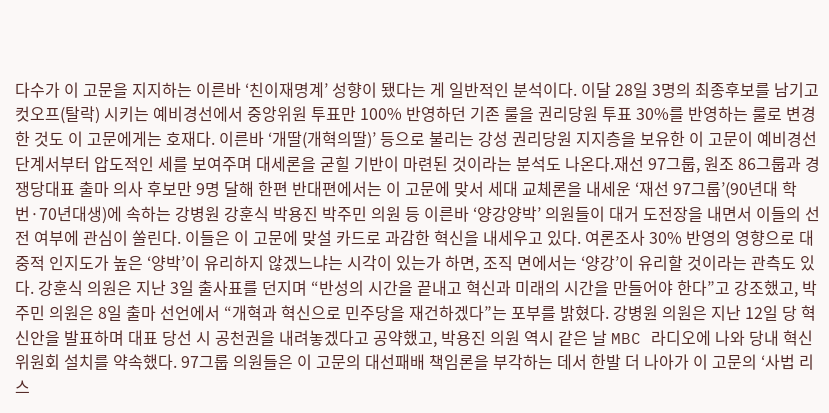다수가 이 고문을 지지하는 이른바 ‘친이재명계’ 성향이 됐다는 게 일반적인 분석이다. 이달 28일 3명의 최종후보를 남기고 컷오프(탈락) 시키는 예비경선에서 중앙위원 투표만 100% 반영하던 기존 룰을 권리당원 투표 30%를 반영하는 룰로 변경한 것도 이 고문에게는 호재다. 이른바 ‘개딸(개혁의딸)’ 등으로 불리는 강성 권리당원 지지층을 보유한 이 고문이 예비경선 단계서부터 압도적인 세를 보여주며 대세론을 굳힐 기반이 마련된 것이라는 분석도 나온다.재선 97그룹, 원조 86그룹과 경쟁당대표 출마 의사 후보만 9명 달해 한편 반대편에서는 이 고문에 맞서 세대 교체론을 내세운 ‘재선 97그룹’(90년대 학번·70년대생)에 속하는 강병원 강훈식 박용진 박주민 의원 등 이른바 ‘양강양박’ 의원들이 대거 도전장을 내면서 이들의 선전 여부에 관심이 쏠린다. 이들은 이 고문에 맞설 카드로 과감한 혁신을 내세우고 있다. 여론조사 30% 반영의 영향으로 대중적 인지도가 높은 ‘양박’이 유리하지 않겠느냐는 시각이 있는가 하면, 조직 면에서는 ‘양강’이 유리할 것이라는 관측도 있다. 강훈식 의원은 지난 3일 출사표를 던지며 “반성의 시간을 끝내고 혁신과 미래의 시간을 만들어야 한다”고 강조했고, 박주민 의원은 8일 출마 선언에서 “개혁과 혁신으로 민주당을 재건하겠다”는 포부를 밝혔다. 강병원 의원은 지난 12일 당 혁신안을 발표하며 대표 당선 시 공천권을 내려놓겠다고 공약했고, 박용진 의원 역시 같은 날 MBC 라디오에 나와 당내 혁신위원회 설치를 약속했다. 97그룹 의원들은 이 고문의 대선패배 책임론을 부각하는 데서 한발 더 나아가 이 고문의 ‘사법 리스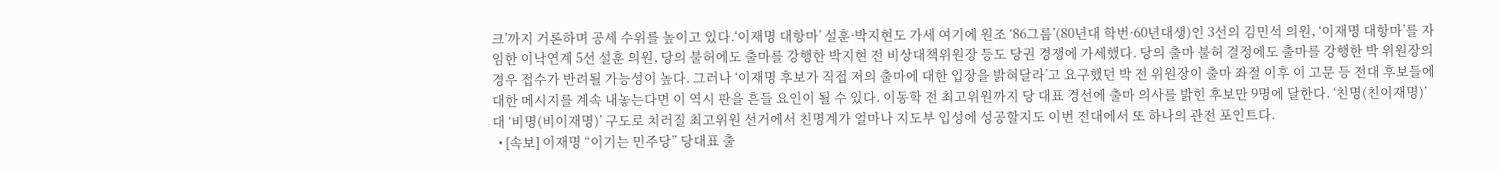크’까지 거론하며 공세 수위를 높이고 있다.‘이재명 대항마’ 설훈·박지현도 가세 여기에 원조 ‘86그룹’(80년대 학번·60년대생)인 3선의 김민석 의원, ‘이재명 대항마’를 자임한 이낙연계 5선 설훈 의원, 당의 불허에도 출마를 강행한 박지현 전 비상대책위원장 등도 당권 경쟁에 가세했다. 당의 출마 불허 결정에도 출마를 강행한 박 위원장의 경우 접수가 반려될 가능성이 높다. 그러나 ‘이재명 후보가 직접 저의 출마에 대한 입장을 밝혀달라’고 요구했던 박 전 위원장이 출마 좌절 이후 이 고문 등 전대 후보들에 대한 메시지를 계속 내놓는다면 이 역시 판을 흔들 요인이 될 수 있다. 이동학 전 최고위원까지 당 대표 경선에 출마 의사를 밝힌 후보만 9명에 달한다. ‘친명(친이재명)’ 대 ‘비명(비이재명)’ 구도로 치러질 최고위원 선거에서 친명계가 얼마나 지도부 입성에 성공할지도 이번 전대에서 또 하나의 관전 포인트다.
  • [속보] 이재명 “이기는 민주당” 당대표 출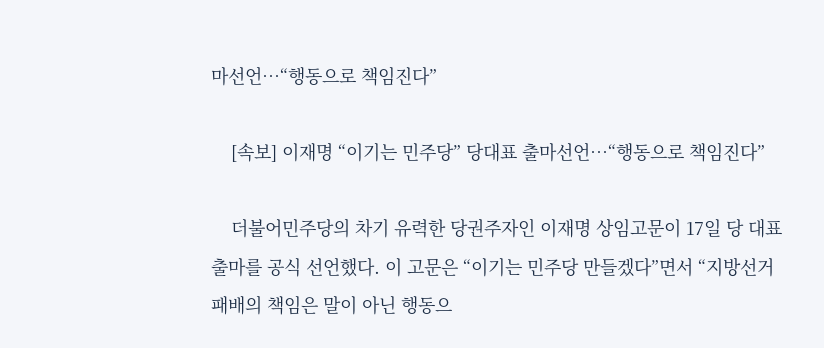마선언…“행동으로 책임진다”

    [속보] 이재명 “이기는 민주당” 당대표 출마선언…“행동으로 책임진다”

    더불어민주당의 차기 유력한 당권주자인 이재명 상임고문이 17일 당 대표 출마를 공식 선언했다. 이 고문은 “이기는 민주당 만들겠다”면서 “지방선거 패배의 책임은 말이 아닌 행동으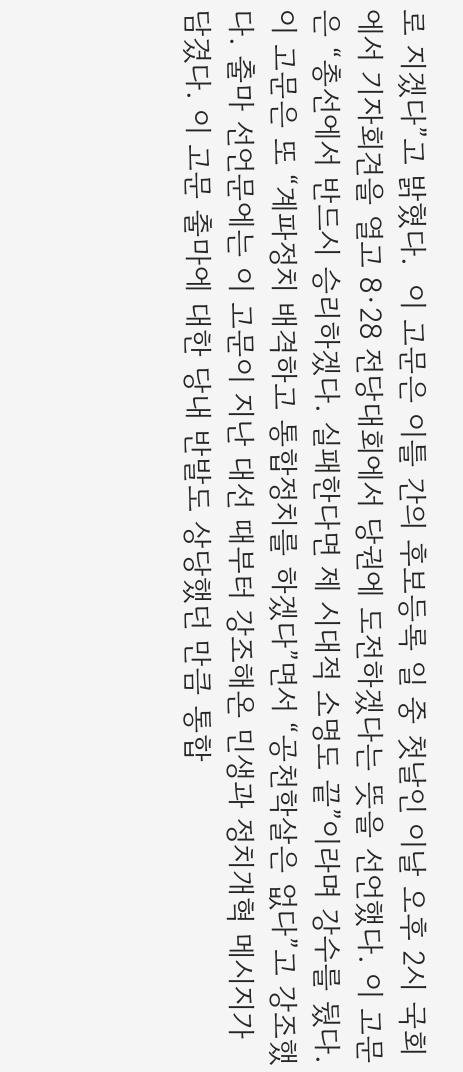로 지겠다”고 밝혔다.  이 고문은 이틀 간의 후보등록 일 중 첫날인 이날 오후 2시 국회에서 기자회견을 열고 8·28 전당대회에서 당권에 도전하겠다는 뜻을 선언했다. 이 고문은 “총선에서 반드시 승리하겠다. 실패한다면 제 시대적 소명도 끝”이라며 강수를 뒀다. 이 고문은 또 “계파정치 배격하고 통합정치를 하겠다”면서 “공천학살은 없다”고 강조했다. 출마 선언문에는 이 고문이 지난 대선 때부터 강조해온 민생과 정치개혁 메시지가 담겼다. 이 고문 출마에 대한 당내 반발도 상당했던 만큼 통합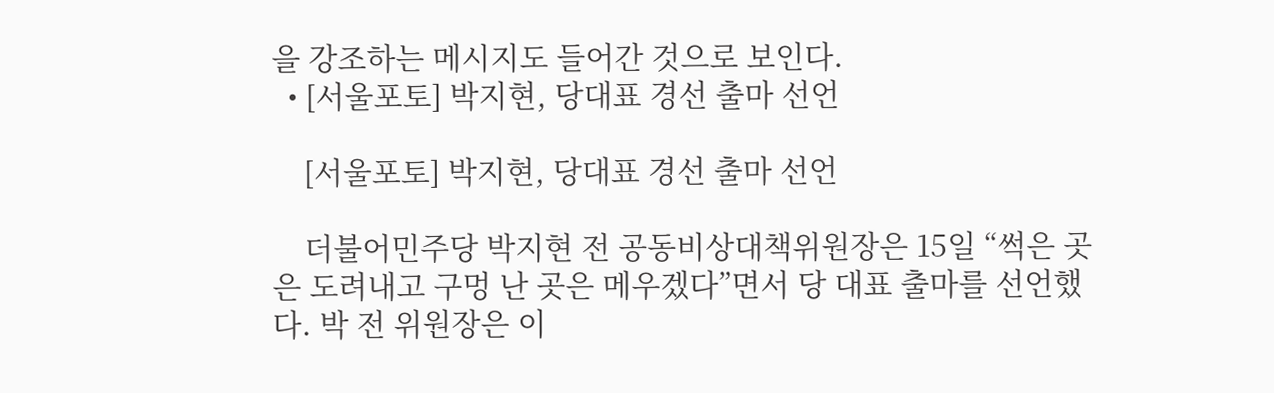을 강조하는 메시지도 들어간 것으로 보인다.
  • [서울포토] 박지현, 당대표 경선 출마 선언

    [서울포토] 박지현, 당대표 경선 출마 선언

    더불어민주당 박지현 전 공동비상대책위원장은 15일 “썩은 곳은 도려내고 구멍 난 곳은 메우겠다”면서 당 대표 출마를 선언했다. 박 전 위원장은 이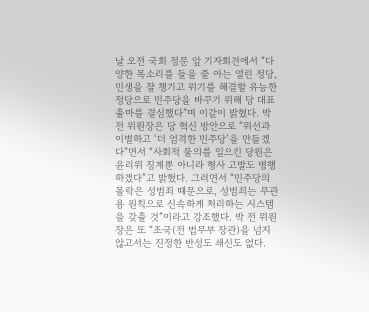날 오전 국회 정문 앞 기자회견에서 “다양한 목소리를 들을 줄 아는 열린 정당, 민생을 잘 챙기고 위기를 해결할 유능한 정당으로 민주당을 바꾸기 위해 당 대표 출마를 결심했다”며 이같이 밝혔다. 박 전 위원장은 당 혁신 방안으로 “위선과 이별하고 ‘더 엄격한 민주당’을 만들겠다”면서 “사회적 물의를 일으킨 당원은 윤리위 징계뿐 아니라 형사 고발도 병행하겠다”고 밝혔다. 그러면서 “민주당의 몰락은 성범죄 때문으로, 성범죄는 무관용 원칙으로 신속하게 처리하는 시스템을 갖출 것”이라고 강조했다. 박 전 위원장은 또 “조국(전 법무부 장관)을 넘지 않고서는 진정한 반성도 쇄신도 없다.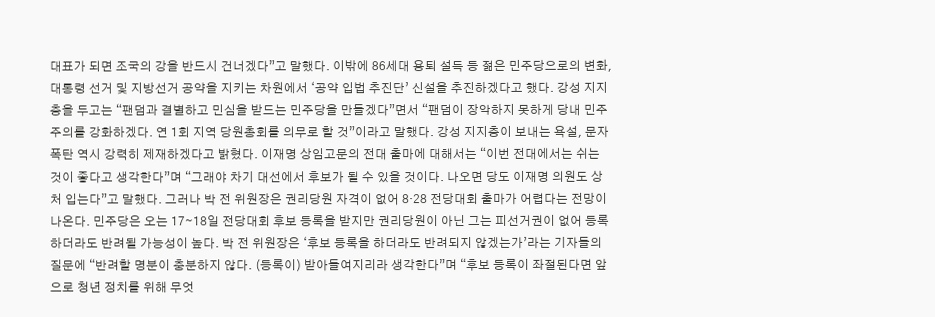대표가 되면 조국의 강을 반드시 건너겠다”고 말했다. 이밖에 86세대 용퇴 설득 등 젊은 민주당으로의 변화, 대통령 선거 및 지방선거 공약을 지키는 차원에서 ‘공약 입법 추진단’ 신설을 추진하겠다고 했다. 강성 지지층을 두고는 “팬덤과 결별하고 민심을 받드는 민주당을 만들겠다”면서 “팬덤이 장악하지 못하게 당내 민주주의를 강화하겠다. 연 1회 지역 당원총회를 의무로 할 것”이라고 말했다. 강성 지지층이 보내는 욕설, 문자폭탄 역시 강력히 제재하겠다고 밝혔다. 이재명 상임고문의 전대 출마에 대해서는 “이번 전대에서는 쉬는 것이 좋다고 생각한다”며 “그래야 차기 대선에서 후보가 될 수 있을 것이다. 나오면 당도 이재명 의원도 상처 입는다”고 말했다. 그러나 박 전 위원장은 권리당원 자격이 없어 8·28 전당대회 출마가 어렵다는 전망이 나온다. 민주당은 오는 17∼18일 전당대회 후보 등록을 받지만 권리당원이 아닌 그는 피선거권이 없어 등록하더라도 반려될 가능성이 높다. 박 전 위원장은 ‘후보 등록을 하더라도 반려되지 않겠는가’라는 기자들의 질문에 “반려할 명분이 충분하지 않다. (등록이) 받아들여지리라 생각한다”며 “후보 등록이 좌절된다면 앞으로 청년 정치를 위해 무엇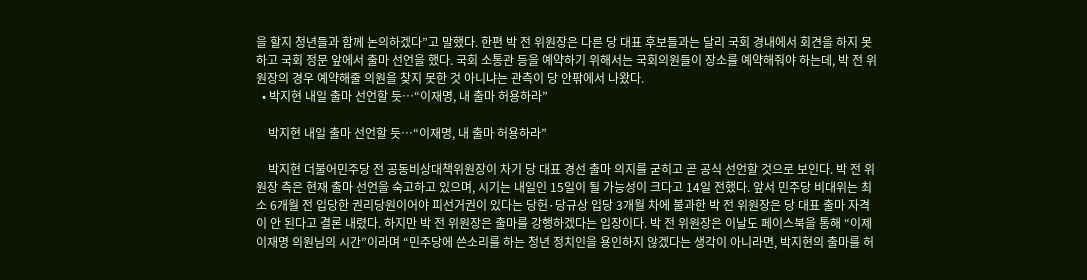을 할지 청년들과 함께 논의하겠다”고 말했다. 한편 박 전 위원장은 다른 당 대표 후보들과는 달리 국회 경내에서 회견을 하지 못하고 국회 정문 앞에서 출마 선언을 했다. 국회 소통관 등을 예약하기 위해서는 국회의원들이 장소를 예약해줘야 하는데, 박 전 위원장의 경우 예약해줄 의원을 찾지 못한 것 아니냐는 관측이 당 안팎에서 나왔다.
  • 박지현 내일 출마 선언할 듯…“이재명, 내 출마 허용하라”

    박지현 내일 출마 선언할 듯…“이재명, 내 출마 허용하라”

    박지현 더불어민주당 전 공동비상대책위원장이 차기 당 대표 경선 출마 의지를 굳히고 곧 공식 선언할 것으로 보인다. 박 전 위원장 측은 현재 출마 선언을 숙고하고 있으며, 시기는 내일인 15일이 될 가능성이 크다고 14일 전했다. 앞서 민주당 비대위는 최소 6개월 전 입당한 권리당원이어야 피선거권이 있다는 당헌·당규상 입당 3개월 차에 불과한 박 전 위원장은 당 대표 출마 자격이 안 된다고 결론 내렸다. 하지만 박 전 위원장은 출마를 강행하겠다는 입장이다. 박 전 위원장은 이날도 페이스북을 통해 “이제 이재명 의원님의 시간”이라며 “민주당에 쓴소리를 하는 청년 정치인을 용인하지 않겠다는 생각이 아니라면, 박지현의 출마를 허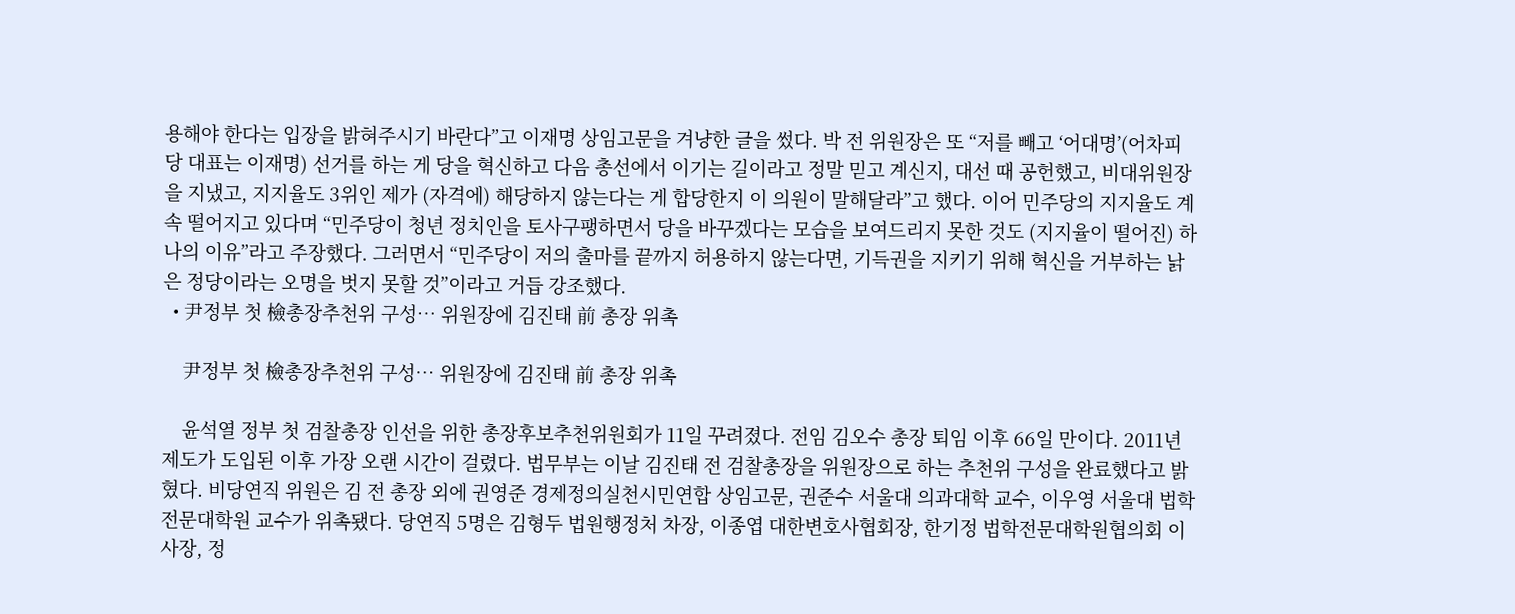용해야 한다는 입장을 밝혀주시기 바란다”고 이재명 상임고문을 겨냥한 글을 썼다. 박 전 위원장은 또 “저를 빼고 ‘어대명’(어차피 당 대표는 이재명) 선거를 하는 게 당을 혁신하고 다음 총선에서 이기는 길이라고 정말 믿고 계신지, 대선 때 공헌했고, 비대위원장을 지냈고, 지지율도 3위인 제가 (자격에) 해당하지 않는다는 게 합당한지 이 의원이 말해달라”고 했다. 이어 민주당의 지지율도 계속 떨어지고 있다며 “민주당이 청년 정치인을 토사구팽하면서 당을 바꾸겠다는 모습을 보여드리지 못한 것도 (지지율이 떨어진) 하나의 이유”라고 주장했다. 그러면서 “민주당이 저의 출마를 끝까지 허용하지 않는다면, 기득권을 지키기 위해 혁신을 거부하는 낡은 정당이라는 오명을 벗지 못할 것”이라고 거듭 강조했다.
  • 尹정부 첫 檢총장추천위 구성… 위원장에 김진태 前 총장 위촉

    尹정부 첫 檢총장추천위 구성… 위원장에 김진태 前 총장 위촉

    윤석열 정부 첫 검찰총장 인선을 위한 총장후보추천위원회가 11일 꾸려졌다. 전임 김오수 총장 퇴임 이후 66일 만이다. 2011년 제도가 도입된 이후 가장 오랜 시간이 걸렸다. 법무부는 이날 김진태 전 검찰총장을 위원장으로 하는 추천위 구성을 완료했다고 밝혔다. 비당연직 위원은 김 전 총장 외에 권영준 경제정의실천시민연합 상임고문, 권준수 서울대 의과대학 교수, 이우영 서울대 법학전문대학원 교수가 위촉됐다. 당연직 5명은 김형두 법원행정처 차장, 이종엽 대한변호사협회장, 한기정 법학전문대학원협의회 이사장, 정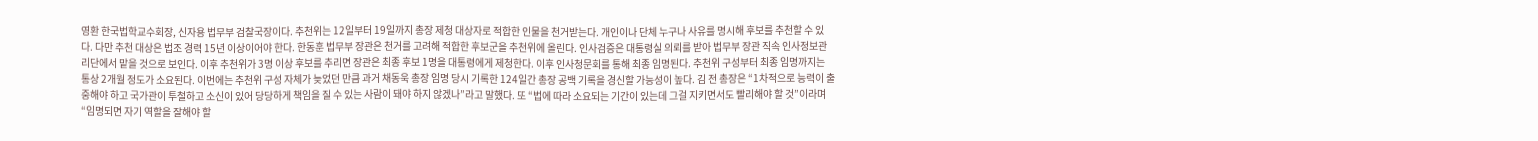영환 한국법학교수회장, 신자용 법무부 검찰국장이다. 추천위는 12일부터 19일까지 총장 제청 대상자로 적합한 인물을 천거받는다. 개인이나 단체 누구나 사유를 명시해 후보를 추천할 수 있다. 다만 추천 대상은 법조 경력 15년 이상이어야 한다. 한동훈 법무부 장관은 천거를 고려해 적합한 후보군을 추천위에 올린다. 인사검증은 대통령실 의뢰를 받아 법무부 장관 직속 인사정보관리단에서 맡을 것으로 보인다. 이후 추천위가 3명 이상 후보를 추리면 장관은 최종 후보 1명을 대통령에게 제청한다. 이후 인사청문회를 통해 최종 임명된다. 추천위 구성부터 최종 임명까지는 통상 2개월 정도가 소요된다. 이번에는 추천위 구성 자체가 늦었던 만큼 과거 채동욱 총장 임명 당시 기록한 124일간 총장 공백 기록을 경신할 가능성이 높다. 김 전 총장은 “1차적으로 능력이 출중해야 하고 국가관이 투철하고 소신이 있어 당당하게 책임을 질 수 있는 사람이 돼야 하지 않겠나”라고 말했다. 또 “법에 따라 소요되는 기간이 있는데 그걸 지키면서도 빨리해야 할 것”이라며 “임명되면 자기 역할을 잘해야 할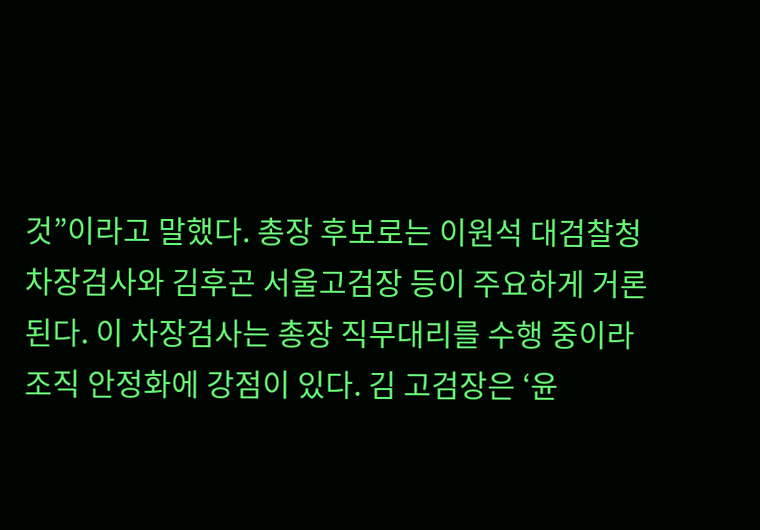것”이라고 말했다. 총장 후보로는 이원석 대검찰청 차장검사와 김후곤 서울고검장 등이 주요하게 거론된다. 이 차장검사는 총장 직무대리를 수행 중이라 조직 안정화에 강점이 있다. 김 고검장은 ‘윤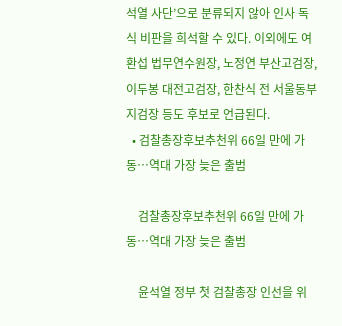석열 사단’으로 분류되지 않아 인사 독식 비판을 희석할 수 있다. 이외에도 여환섭 법무연수원장, 노정연 부산고검장, 이두봉 대전고검장, 한찬식 전 서울동부지검장 등도 후보로 언급된다.
  • 검찰총장후보추천위 66일 만에 가동…역대 가장 늦은 출범

    검찰총장후보추천위 66일 만에 가동…역대 가장 늦은 출범

    윤석열 정부 첫 검찰총장 인선을 위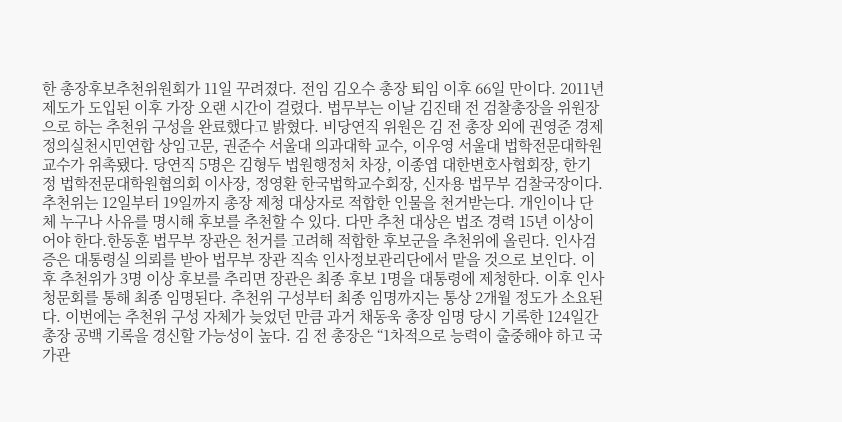한 총장후보추천위원회가 11일 꾸려졌다. 전임 김오수 총장 퇴임 이후 66일 만이다. 2011년 제도가 도입된 이후 가장 오랜 시간이 걸렸다. 법무부는 이날 김진태 전 검찰총장을 위원장으로 하는 추천위 구성을 완료했다고 밝혔다. 비당연직 위원은 김 전 총장 외에 권영준 경제정의실천시민연합 상임고문, 권준수 서울대 의과대학 교수, 이우영 서울대 법학전문대학원 교수가 위촉됐다. 당연직 5명은 김형두 법원행정처 차장, 이종엽 대한변호사협회장, 한기정 법학전문대학원협의회 이사장, 정영환 한국법학교수회장, 신자용 법무부 검찰국장이다. 추천위는 12일부터 19일까지 총장 제청 대상자로 적합한 인물을 천거받는다. 개인이나 단체 누구나 사유를 명시해 후보를 추천할 수 있다. 다만 추천 대상은 법조 경력 15년 이상이어야 한다.한동훈 법무부 장관은 천거를 고려해 적합한 후보군을 추천위에 올린다. 인사검증은 대통령실 의뢰를 받아 법무부 장관 직속 인사정보관리단에서 맡을 것으로 보인다. 이후 추천위가 3명 이상 후보를 추리면 장관은 최종 후보 1명을 대통령에 제청한다. 이후 인사청문회를 통해 최종 임명된다. 추천위 구성부터 최종 임명까지는 통상 2개월 정도가 소요된다. 이번에는 추천위 구성 자체가 늦었던 만큼 과거 채동욱 총장 임명 당시 기록한 124일간 총장 공백 기록을 경신할 가능성이 높다. 김 전 총장은 “1차적으로 능력이 출중해야 하고 국가관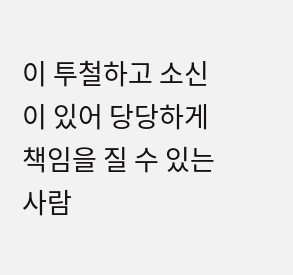이 투철하고 소신이 있어 당당하게 책임을 질 수 있는 사람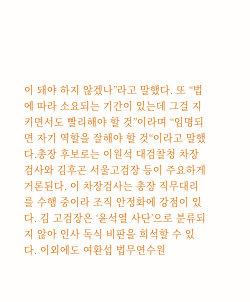이 돼야 하지 않겠나”라고 말했다. 또 “법에 따라 소요되는 기간이 있는데 그걸 지키면서도 빨리해야 할 것”이라며 “임명되면 자기 역할을 잘해야 할 것“이라고 말했다.총장 후보로는 이원석 대검찰청 차장검사와 김후곤 서울고검장 등이 주요하게 거론된다. 이 차장검사는 총장 직무대리를 수행 중이라 조직 안정화에 강점이 있다. 김 고검장은 ‘윤석열 사단’으로 분류되지 않아 인사 독식 비판을 희석할 수 있다. 이외에도 여환섭 법무연수원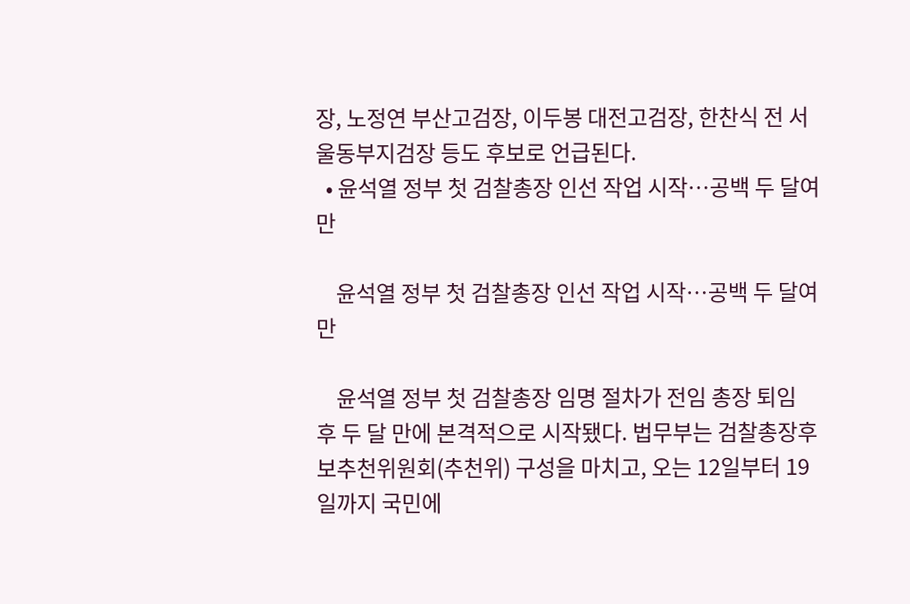장, 노정연 부산고검장, 이두봉 대전고검장, 한찬식 전 서울동부지검장 등도 후보로 언급된다.
  • 윤석열 정부 첫 검찰총장 인선 작업 시작…공백 두 달여만

    윤석열 정부 첫 검찰총장 인선 작업 시작…공백 두 달여만

    윤석열 정부 첫 검찰총장 임명 절차가 전임 총장 퇴임 후 두 달 만에 본격적으로 시작됐다. 법무부는 검찰총장후보추천위원회(추천위) 구성을 마치고, 오는 12일부터 19일까지 국민에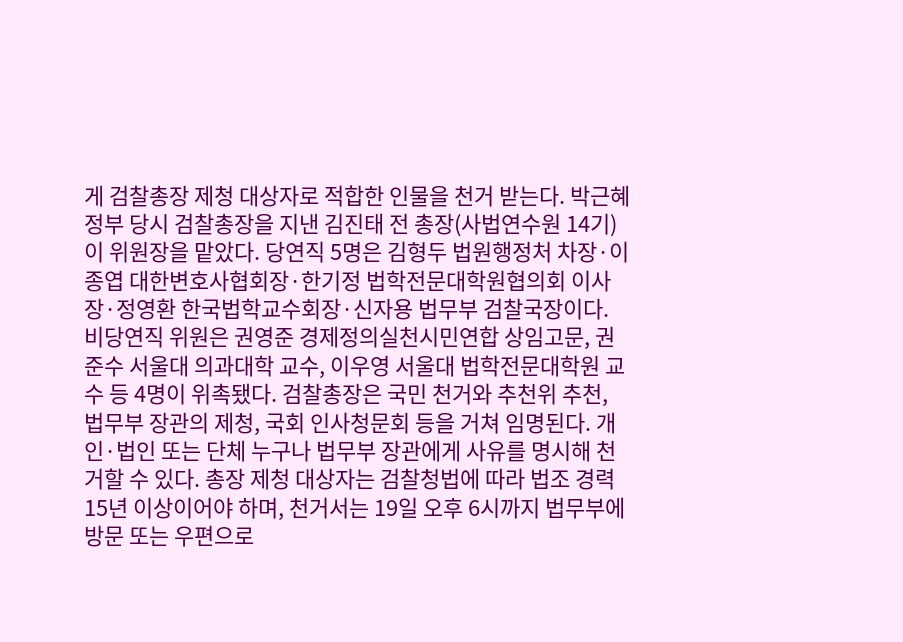게 검찰총장 제청 대상자로 적합한 인물을 천거 받는다. 박근혜 정부 당시 검찰총장을 지낸 김진태 전 총장(사법연수원 14기)이 위원장을 맡았다. 당연직 5명은 김형두 법원행정처 차장·이종엽 대한변호사협회장·한기정 법학전문대학원협의회 이사장·정영환 한국법학교수회장·신자용 법무부 검찰국장이다. 비당연직 위원은 권영준 경제정의실천시민연합 상임고문, 권준수 서울대 의과대학 교수, 이우영 서울대 법학전문대학원 교수 등 4명이 위촉됐다. 검찰총장은 국민 천거와 추천위 추천, 법무부 장관의 제청, 국회 인사청문회 등을 거쳐 임명된다. 개인·법인 또는 단체 누구나 법무부 장관에게 사유를 명시해 천거할 수 있다. 총장 제청 대상자는 검찰청법에 따라 법조 경력 15년 이상이어야 하며, 천거서는 19일 오후 6시까지 법무부에 방문 또는 우편으로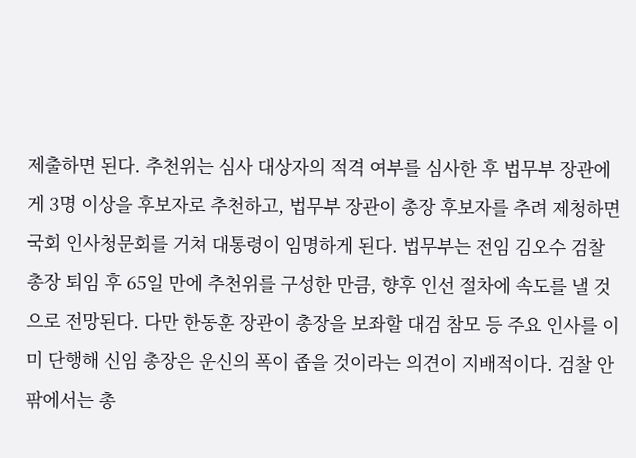제출하면 된다. 추천위는 심사 대상자의 적격 여부를 심사한 후 법무부 장관에게 3명 이상을 후보자로 추천하고, 법무부 장관이 총장 후보자를 추려 제청하면 국회 인사청문회를 거쳐 대통령이 임명하게 된다. 법무부는 전임 김오수 검찰총장 퇴임 후 65일 만에 추천위를 구성한 만큼, 향후 인선 절차에 속도를 낼 것으로 전망된다. 다만 한동훈 장관이 총장을 보좌할 대검 참모 등 주요 인사를 이미 단행해 신임 총장은 운신의 폭이 좁을 것이라는 의견이 지배적이다. 검찰 안팎에서는 총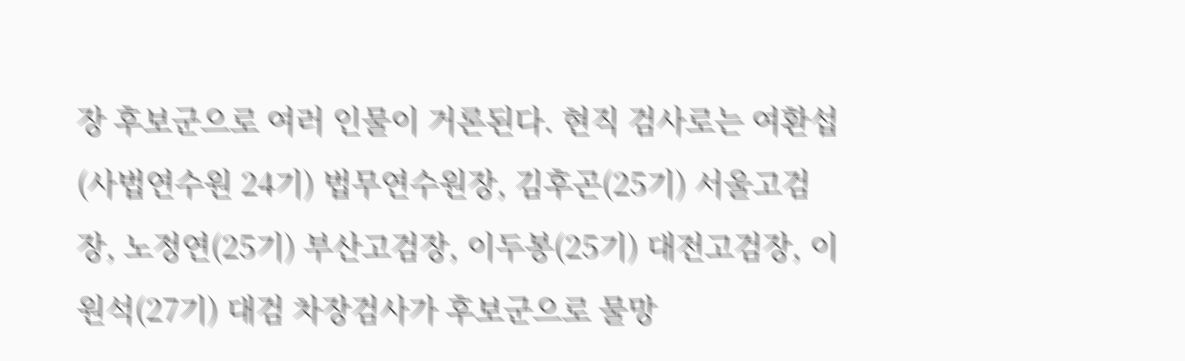장 후보군으로 여러 인물이 거론된다. 현직 검사로는 여환섭(사법연수원 24기) 법무연수원장, 김후곤(25기) 서울고검장, 노정연(25기) 부산고검장, 이두봉(25기) 대전고검장, 이원석(27기) 대검 차장검사가 후보군으로 물망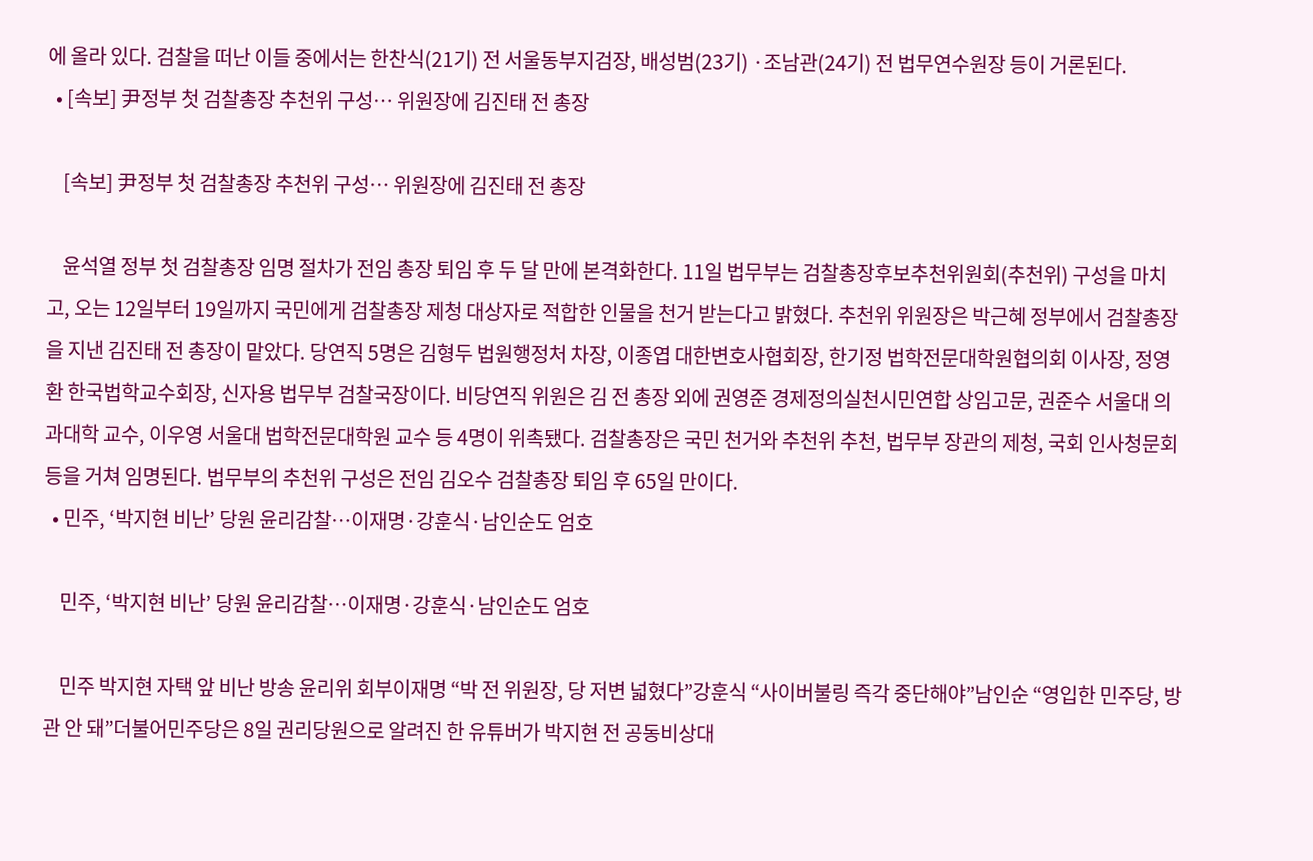에 올라 있다. 검찰을 떠난 이들 중에서는 한찬식(21기) 전 서울동부지검장, 배성범(23기) ·조남관(24기) 전 법무연수원장 등이 거론된다.
  • [속보] 尹정부 첫 검찰총장 추천위 구성… 위원장에 김진태 전 총장

    [속보] 尹정부 첫 검찰총장 추천위 구성… 위원장에 김진태 전 총장

    윤석열 정부 첫 검찰총장 임명 절차가 전임 총장 퇴임 후 두 달 만에 본격화한다. 11일 법무부는 검찰총장후보추천위원회(추천위) 구성을 마치고, 오는 12일부터 19일까지 국민에게 검찰총장 제청 대상자로 적합한 인물을 천거 받는다고 밝혔다. 추천위 위원장은 박근혜 정부에서 검찰총장을 지낸 김진태 전 총장이 맡았다. 당연직 5명은 김형두 법원행정처 차장, 이종엽 대한변호사협회장, 한기정 법학전문대학원협의회 이사장, 정영환 한국법학교수회장, 신자용 법무부 검찰국장이다. 비당연직 위원은 김 전 총장 외에 권영준 경제정의실천시민연합 상임고문, 권준수 서울대 의과대학 교수, 이우영 서울대 법학전문대학원 교수 등 4명이 위촉됐다. 검찰총장은 국민 천거와 추천위 추천, 법무부 장관의 제청, 국회 인사청문회 등을 거쳐 임명된다. 법무부의 추천위 구성은 전임 김오수 검찰총장 퇴임 후 65일 만이다.
  • 민주, ‘박지현 비난’ 당원 윤리감찰…이재명·강훈식·남인순도 엄호

    민주, ‘박지현 비난’ 당원 윤리감찰…이재명·강훈식·남인순도 엄호

    민주 박지현 자택 앞 비난 방송 윤리위 회부이재명 “박 전 위원장, 당 저변 넓혔다”강훈식 “사이버불링 즉각 중단해야”남인순 “영입한 민주당, 방관 안 돼”더불어민주당은 8일 권리당원으로 알려진 한 유튜버가 박지현 전 공동비상대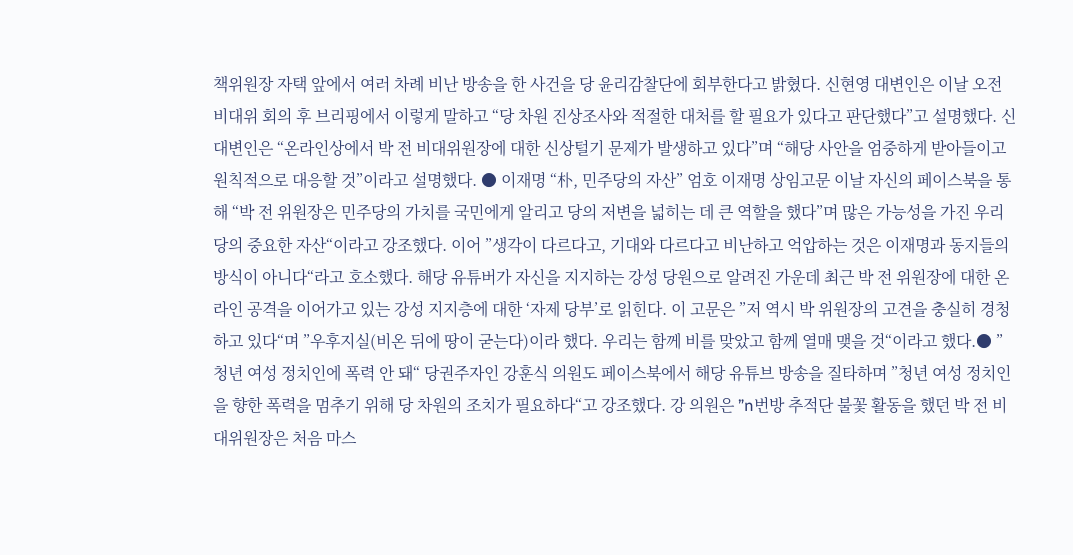책위원장 자택 앞에서 여러 차례 비난 방송을 한 사건을 당 윤리감찰단에 회부한다고 밝혔다. 신현영 대변인은 이날 오전 비대위 회의 후 브리핑에서 이렇게 말하고 “당 차원 진상조사와 적절한 대처를 할 필요가 있다고 판단했다”고 설명했다. 신 대변인은 “온라인상에서 박 전 비대위원장에 대한 신상털기 문제가 발생하고 있다”며 “해당 사안을 엄중하게 받아들이고 원칙적으로 대응할 것”이라고 설명했다. ● 이재명 “朴, 민주당의 자산” 엄호 이재명 상임고문 이날 자신의 페이스북을 통해 “박 전 위원장은 민주당의 가치를 국민에게 알리고 당의 저변을 넓히는 데 큰 역할을 했다”며 많은 가능성을 가진 우리 당의 중요한 자산“이라고 강조했다. 이어 ”생각이 다르다고, 기대와 다르다고 비난하고 억압하는 것은 이재명과 동지들의 방식이 아니다“라고 호소했다. 해당 유튜버가 자신을 지지하는 강성 당원으로 알려진 가운데 최근 박 전 위원장에 대한 온라인 공격을 이어가고 있는 강성 지지층에 대한 ‘자제 당부’로 읽힌다. 이 고문은 ”저 역시 박 위원장의 고견을 충실히 경청하고 있다“며 ”우후지실(비온 뒤에 땅이 굳는다)이라 했다. 우리는 함께 비를 맞았고 함께 열매 맺을 것“이라고 했다.● ”청년 여성 정치인에 폭력 안 돼“ 당권주자인 강훈식 의원도 페이스북에서 해당 유튜브 방송을 질타하며 ”청년 여성 정치인을 향한 폭력을 멈추기 위해 당 차원의 조치가 필요하다“고 강조했다. 강 의원은 ”n번방 추적단 불꽃 활동을 했던 박 전 비대위원장은 처음 마스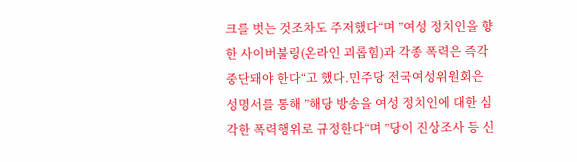크를 벗는 것조차도 주저했다“며 ”여성 정치인을 향한 사이버불링(온라인 괴롭힘)과 각종 폭력은 즉각 중단돼야 한다“고 했다.민주당 전국여성위원회은 성명서를 통해 ”해당 방송을 여성 정치인에 대한 심각한 폭력행위로 규정한다“며 ”당이 진상조사 등 신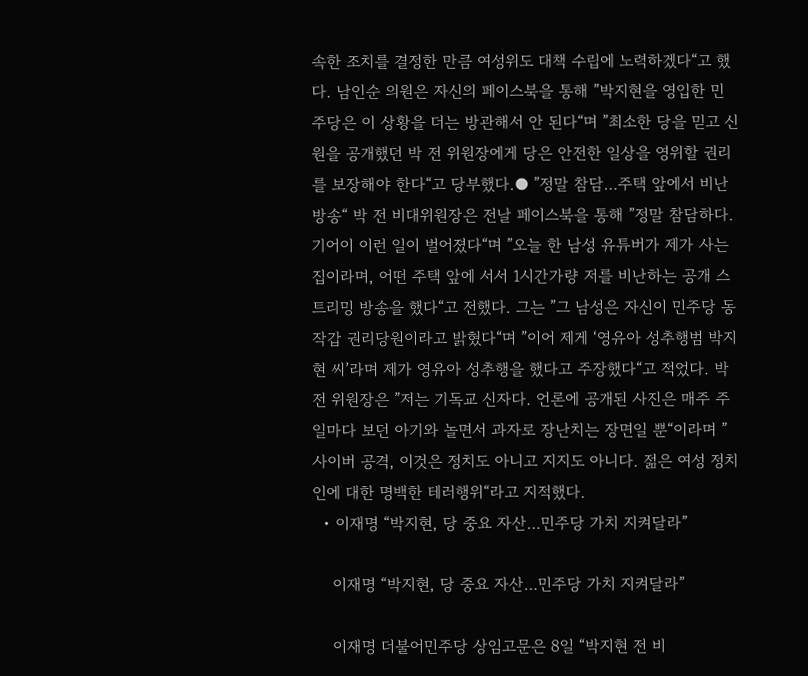속한 조치를 결정한 만큼 여성위도 대책 수립에 노력하겠다“고 했다. 남인순 의원은 자신의 페이스북을 통해 ”박지현을 영입한 민주당은 이 상황을 더는 방관해서 안 된다“며 ”최소한 당을 믿고 신원을 공개했던 박 전 위원장에게 당은 안전한 일상을 영위할 권리를 보장해야 한다“고 당부했다.● ”정말 참담…주택 앞에서 비난 방송“ 박 전 비대위원장은 전날 페이스북을 통해 ”정말 참담하다. 기어이 이런 일이 벌어졌다“며 ”오늘 한 남성 유튜버가 제가 사는 집이라며, 어떤 주택 앞에 서서 1시간가량 저를 비난하는 공개 스트리밍 방송을 했다“고 전했다. 그는 ”그 남성은 자신이 민주당 동작갑 권리당원이라고 밝혔다“며 ”이어 제게 ‘영유아 성추행범 박지현 씨’라며 제가 영유아 성추행을 했다고 주장했다“고 적었다. 박 전 위원장은 ”저는 기독교 신자다. 언론에 공개된 사진은 매주 주일마다 보던 아기와 놀면서 과자로 장난치는 장면일 뿐“이라며 ”사이버 공격, 이것은 정치도 아니고 지지도 아니다. 젊은 여성 정치인에 대한 명백한 테러행위“라고 지적했다.
  • 이재명 “박지현, 당 중요 자산…민주당 가치 지켜달라”

    이재명 “박지현, 당 중요 자산…민주당 가치 지켜달라”

    이재명 더불어민주당 상임고문은 8일 “박지현 전 비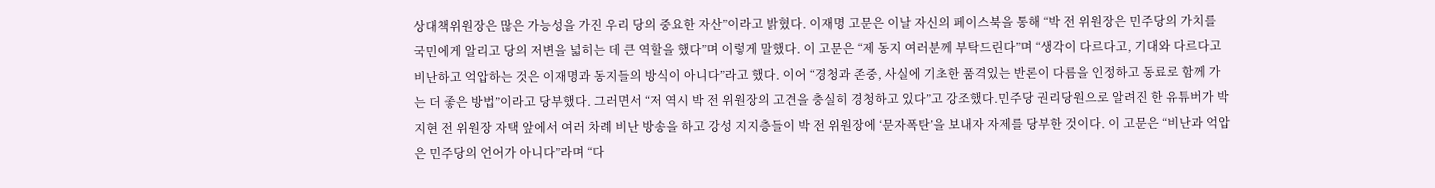상대책위원장은 많은 가능성을 가진 우리 당의 중요한 자산”이라고 밝혔다. 이재명 고문은 이날 자신의 페이스북을 통해 “박 전 위원장은 민주당의 가치를 국민에게 알리고 당의 저변을 넓히는 데 큰 역할을 했다”며 이렇게 말했다. 이 고문은 “제 동지 여러분께 부탁드린다”며 “생각이 다르다고, 기대와 다르다고 비난하고 억압하는 것은 이재명과 동지들의 방식이 아니다”라고 했다. 이어 “경청과 존중, 사실에 기초한 품격있는 반론이 다름을 인정하고 동료로 함께 가는 더 좋은 방법”이라고 당부했다. 그러면서 “저 역시 박 전 위원장의 고견을 충실히 경청하고 있다”고 강조했다.민주당 권리당원으로 알려진 한 유튜버가 박지현 전 위원장 자택 앞에서 여러 차례 비난 방송을 하고 강성 지지층들이 박 전 위원장에 ‘문자폭탄’을 보내자 자제를 당부한 것이다. 이 고문은 “비난과 억압은 민주당의 언어가 아니다”라며 “다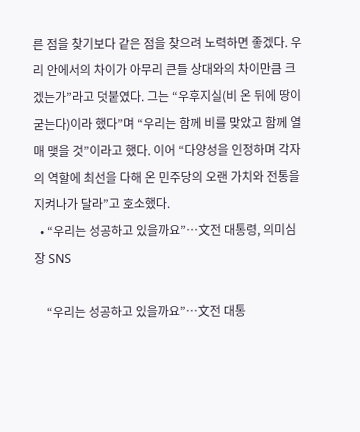른 점을 찾기보다 같은 점을 찾으려 노력하면 좋겠다. 우리 안에서의 차이가 아무리 큰들 상대와의 차이만큼 크겠는가”라고 덧붙였다. 그는 “우후지실(비 온 뒤에 땅이 굳는다)이라 했다”며 “우리는 함께 비를 맞았고 함께 열매 맺을 것”이라고 했다. 이어 “다양성을 인정하며 각자의 역할에 최선을 다해 온 민주당의 오랜 가치와 전통을 지켜나가 달라”고 호소했다.
  • “우리는 성공하고 있을까요”…文전 대통령, 의미심장 SNS

    “우리는 성공하고 있을까요”…文전 대통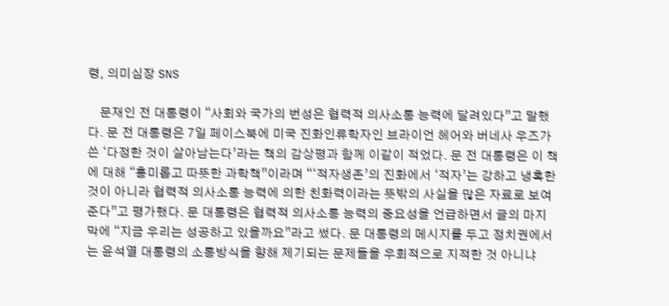령, 의미심장 SNS

    문재인 전 대통령이 “사회와 국가의 번성은 협력적 의사소통 능력에 달려있다”고 말했다. 문 전 대통령은 7일 페이스북에 미국 진화인류학자인 브라이언 헤어와 버네사 우즈가 쓴 ‘다정한 것이 살아남는다’라는 책의 감상평과 함께 이같이 적었다. 문 전 대통령은 이 책에 대해 “흥미롭고 따뜻한 과학책”이라며 “‘적자생존’의 진화에서 ‘적자’는 강하고 냉혹한 것이 아니라 협력적 의사소통 능력에 의한 친화력이라는 뜻밖의 사실을 많은 자료로 보여준다”고 평가했다. 문 대통령은 협력적 의사소통 능력의 중요성을 언급하면서 글의 마지막에 “지금 우리는 성공하고 있을까요”라고 썼다. 문 대통령의 메시지를 두고 정치권에서는 윤석열 대통령의 소통방식을 향해 제기되는 문제들을 우회적으로 지적한 것 아니냐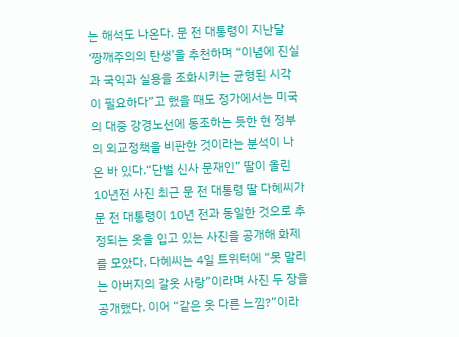는 해석도 나온다. 문 전 대통령이 지난달 ‘짱깨주의의 탄생’을 추천하며 “이념에 진실과 국익과 실용을 조화시키는 균형된 시각이 필요하다”고 했을 때도 정가에서는 미국의 대중 강경노선에 동조하는 듯한 현 정부의 외교정책을 비판한 것이라는 분석이 나온 바 있다.“단벌 신사 문재인” 딸이 올린 10년전 사진 최근 문 전 대통령 딸 다혜씨가 문 전 대통령이 10년 전과 동일한 것으로 추정되는 옷을 입고 있는 사진을 공개해 화제를 모았다. 다혜씨는 4일 트위터에 “못 말리는 아버지의 갈옷 사랑”이라며 사진 두 장을 공개했다. 이어 “같은 옷 다른 느낌?”이라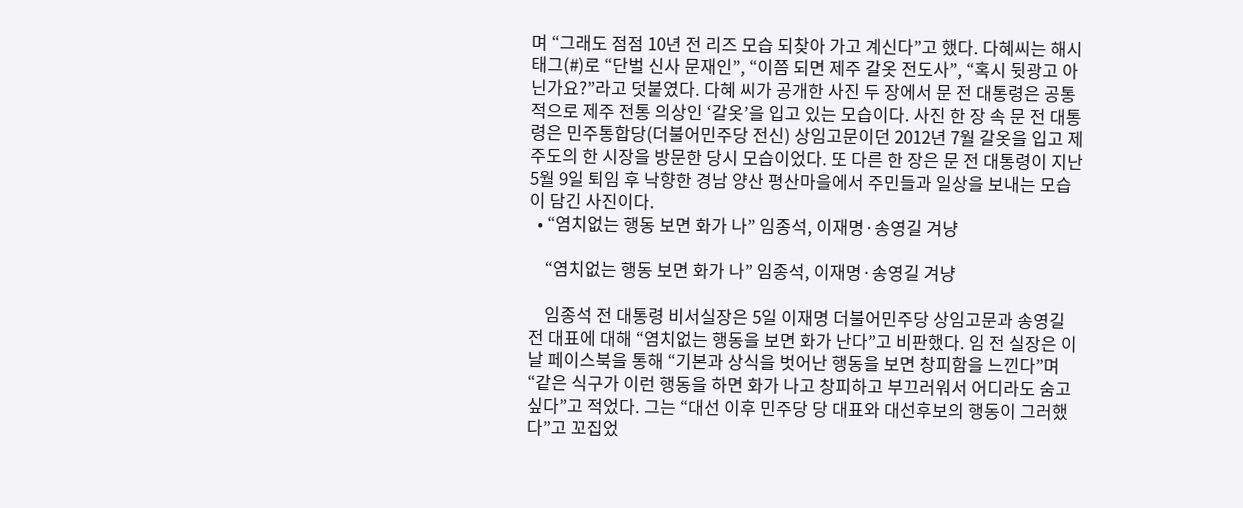며 “그래도 점점 10년 전 리즈 모습 되찾아 가고 계신다”고 했다. 다혜씨는 해시태그(#)로 “단벌 신사 문재인”, “이쯤 되면 제주 갈옷 전도사”, “혹시 뒷광고 아닌가요?”라고 덧붙였다. 다혜 씨가 공개한 사진 두 장에서 문 전 대통령은 공통적으로 제주 전통 의상인 ‘갈옷’을 입고 있는 모습이다. 사진 한 장 속 문 전 대통령은 민주통합당(더불어민주당 전신) 상임고문이던 2012년 7월 갈옷을 입고 제주도의 한 시장을 방문한 당시 모습이었다. 또 다른 한 장은 문 전 대통령이 지난 5월 9일 퇴임 후 낙향한 경남 양산 평산마을에서 주민들과 일상을 보내는 모습이 담긴 사진이다.
  • “염치없는 행동 보면 화가 나” 임종석, 이재명·송영길 겨냥

    “염치없는 행동 보면 화가 나” 임종석, 이재명·송영길 겨냥

    임종석 전 대통령 비서실장은 5일 이재명 더불어민주당 상임고문과 송영길 전 대표에 대해 “염치없는 행동을 보면 화가 난다”고 비판했다. 임 전 실장은 이날 페이스북을 통해 “기본과 상식을 벗어난 행동을 보면 창피함을 느낀다”며 “같은 식구가 이런 행동을 하면 화가 나고 창피하고 부끄러워서 어디라도 숨고 싶다”고 적었다. 그는 “대선 이후 민주당 당 대표와 대선후보의 행동이 그러했다”고 꼬집었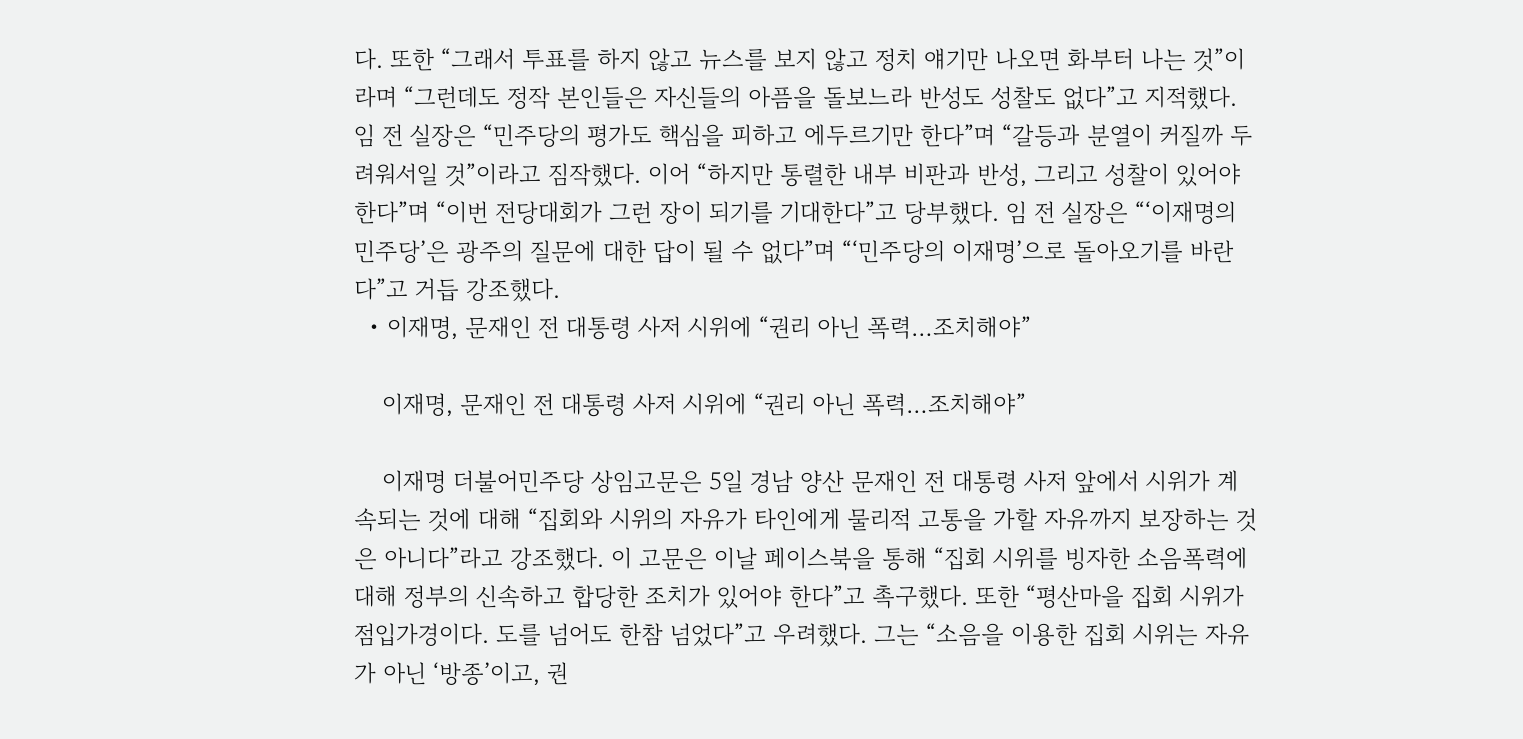다. 또한 “그래서 투표를 하지 않고 뉴스를 보지 않고 정치 얘기만 나오면 화부터 나는 것”이라며 “그런데도 정작 본인들은 자신들의 아픔을 돌보느라 반성도 성찰도 없다”고 지적했다. 임 전 실장은 “민주당의 평가도 핵심을 피하고 에두르기만 한다”며 “갈등과 분열이 커질까 두려워서일 것”이라고 짐작했다. 이어 “하지만 통렬한 내부 비판과 반성, 그리고 성찰이 있어야 한다”며 “이번 전당대회가 그런 장이 되기를 기대한다”고 당부했다. 임 전 실장은 “‘이재명의 민주당’은 광주의 질문에 대한 답이 될 수 없다”며 “‘민주당의 이재명’으로 돌아오기를 바란다”고 거듭 강조했다.
  • 이재명, 문재인 전 대통령 사저 시위에 “권리 아닌 폭력…조치해야”

    이재명, 문재인 전 대통령 사저 시위에 “권리 아닌 폭력…조치해야”

    이재명 더불어민주당 상임고문은 5일 경남 양산 문재인 전 대통령 사저 앞에서 시위가 계속되는 것에 대해 “집회와 시위의 자유가 타인에게 물리적 고통을 가할 자유까지 보장하는 것은 아니다”라고 강조했다. 이 고문은 이날 페이스북을 통해 “집회 시위를 빙자한 소음폭력에 대해 정부의 신속하고 합당한 조치가 있어야 한다”고 촉구했다. 또한 “평산마을 집회 시위가 점입가경이다. 도를 넘어도 한참 넘었다”고 우려했다. 그는 “소음을 이용한 집회 시위는 자유가 아닌 ‘방종’이고, 권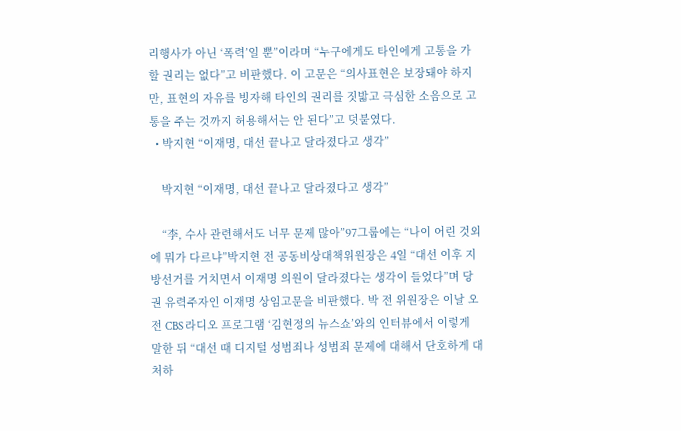리행사가 아닌 ‘폭력’일 뿐”이라며 “누구에게도 타인에게 고통을 가할 권리는 없다”고 비판했다. 이 고문은 “의사표현은 보장돼야 하지만, 표현의 자유를 빙자해 타인의 권리를 짓밟고 극심한 소음으로 고통을 주는 것까지 허용해서는 안 된다”고 덧붙였다.
  • 박지현 “이재명, 대선 끝나고 달라졌다고 생각”

    박지현 “이재명, 대선 끝나고 달라졌다고 생각”

    “李, 수사 관련해서도 너무 문제 많아”97그룹에는 “나이 어린 것외에 뭐가 다르냐”박지현 전 공동비상대책위원장은 4일 “대선 이후 지방선거를 거치면서 이재명 의원이 달라졌다는 생각이 들었다”며 당권 유력주자인 이재명 상임고문을 비판했다. 박 전 위원장은 이날 오전 CBS 라디오 프로그램 ‘김현정의 뉴스쇼’와의 인터뷰에서 이렇게 말한 뒤 “대선 때 디지털 성범죄나 성범죄 문제에 대해서 단호하게 대처하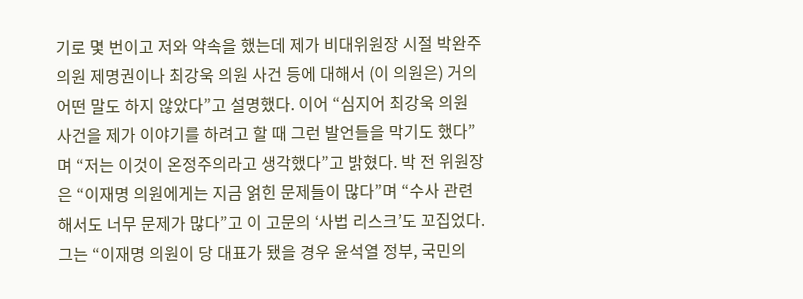기로 몇 번이고 저와 약속을 했는데 제가 비대위원장 시절 박완주 의원 제명권이나 최강욱 의원 사건 등에 대해서 (이 의원은) 거의 어떤 말도 하지 않았다”고 설명했다. 이어 “심지어 최강욱 의원 사건을 제가 이야기를 하려고 할 때 그런 발언들을 막기도 했다”며 “저는 이것이 온정주의라고 생각했다”고 밝혔다. 박 전 위원장은 “이재명 의원에게는 지금 얽힌 문제들이 많다”며 “수사 관련해서도 너무 문제가 많다”고 이 고문의 ‘사법 리스크’도 꼬집었다. 그는 “이재명 의원이 당 대표가 됐을 경우 윤석열 정부, 국민의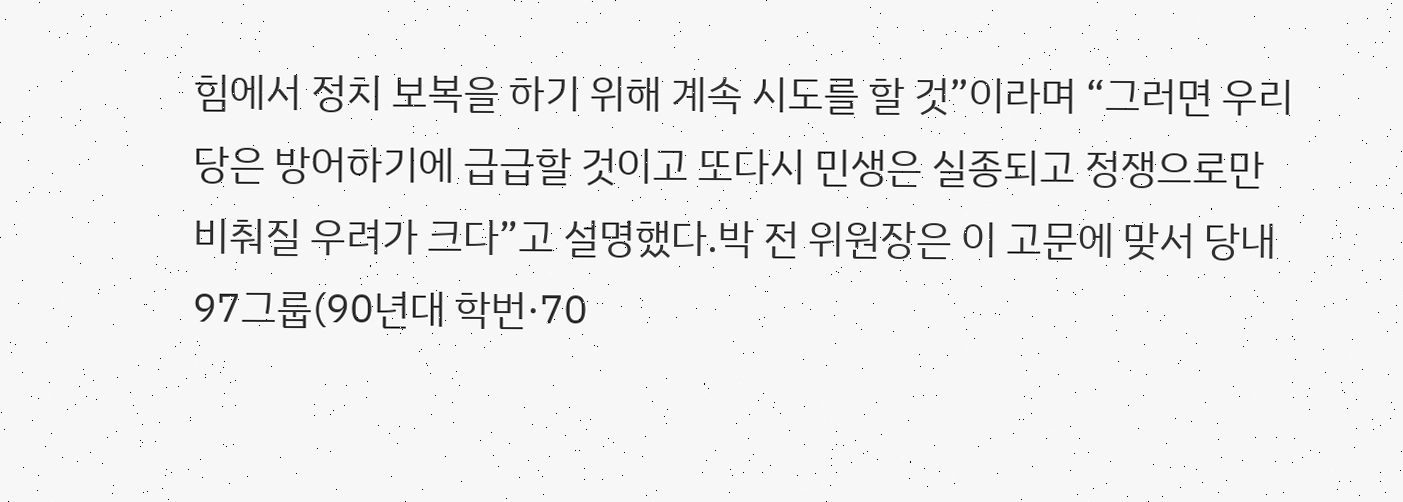힘에서 정치 보복을 하기 위해 계속 시도를 할 것”이라며 “그러면 우리 당은 방어하기에 급급할 것이고 또다시 민생은 실종되고 정쟁으로만 비춰질 우려가 크다”고 설명했다.박 전 위원장은 이 고문에 맞서 당내 97그룹(90년대 학번·70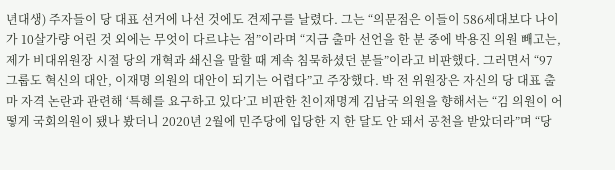년대생) 주자들이 당 대표 선거에 나선 것에도 견제구를 날렸다. 그는 “의문점은 이들이 586세대보다 나이가 10살가량 어린 것 외에는 무엇이 다르냐는 점”이라며 “지금 출마 선언을 한 분 중에 박용진 의원 빼고는, 제가 비대위원장 시절 당의 개혁과 쇄신을 말할 때 계속 침묵하셨던 분들”이라고 비판했다. 그러면서 “97그룹도 혁신의 대안, 이재명 의원의 대안이 되기는 어렵다”고 주장했다. 박 전 위원장은 자신의 당 대표 출마 자격 논란과 관련해 ‘특혜를 요구하고 있다’고 비판한 친이재명계 김남국 의원을 향해서는 “김 의원이 어떻게 국회의원이 됐나 봤더니 2020년 2월에 민주당에 입당한 지 한 달도 안 돼서 공천을 받았더라”며 “당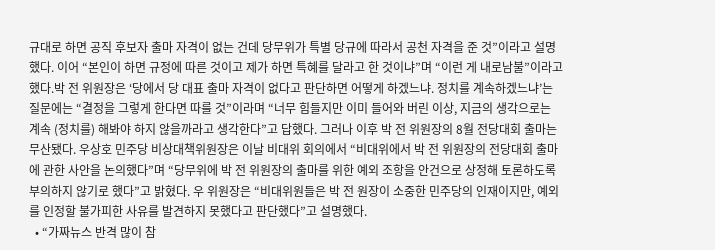규대로 하면 공직 후보자 출마 자격이 없는 건데 당무위가 특별 당규에 따라서 공천 자격을 준 것”이라고 설명했다. 이어 “본인이 하면 규정에 따른 것이고 제가 하면 특혜를 달라고 한 것이냐”며 “이런 게 내로남불”이라고 했다.박 전 위원장은 ‘당에서 당 대표 출마 자격이 없다고 판단하면 어떻게 하겠느냐. 정치를 계속하겠느냐’는 질문에는 “결정을 그렇게 한다면 따를 것”이라며 “너무 힘들지만 이미 들어와 버린 이상, 지금의 생각으로는 계속 (정치를) 해봐야 하지 않을까라고 생각한다”고 답했다. 그러나 이후 박 전 위원장의 8월 전당대회 출마는 무산됐다. 우상호 민주당 비상대책위원장은 이날 비대위 회의에서 “비대위에서 박 전 위원장의 전당대회 출마에 관한 사안을 논의했다”며 “당무위에 박 전 위원장의 출마를 위한 예외 조항을 안건으로 상정해 토론하도록 부의하지 않기로 했다”고 밝혔다. 우 위원장은 “비대위원들은 박 전 원장이 소중한 민주당의 인재이지만, 예외를 인정할 불가피한 사유를 발견하지 못했다고 판단했다”고 설명했다.
  • “가짜뉴스 반격 많이 참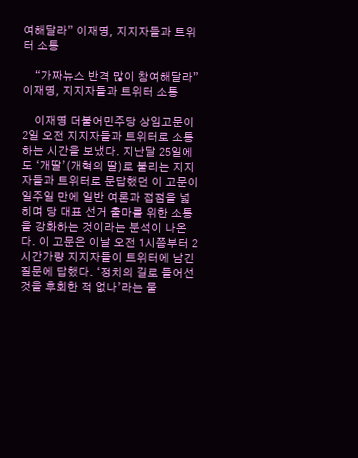여해달라” 이재명, 지지자들과 트위터 소통

    “가짜뉴스 반격 많이 참여해달라” 이재명, 지지자들과 트위터 소통

    이재명 더불어민주당 상임고문이 2일 오전 지지자들과 트위터로 소통하는 시간을 보냈다. 지난달 25일에도 ‘개딸’(개혁의 딸)로 불리는 지지자들과 트위터로 문답했던 이 고문이 일주일 만에 일반 여론과 접점을 넓히며 당 대표 선거 출마를 위한 소통을 강화하는 것이라는 분석이 나온다. 이 고문은 이날 오전 1시쯤부터 2시간가량 지지자들이 트위터에 남긴 질문에 답했다. ‘정치의 길로 들어선 것을 후회한 적 없나’라는 물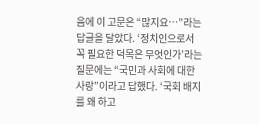음에 이 고문은 “많지요…”라는 답글을 달았다. ‘정치인으로서 꼭 필요한 덕목은 무엇인가’라는 질문에는 “국민과 사회에 대한 사랑”이라고 답했다. ‘국회 배지를 왜 하고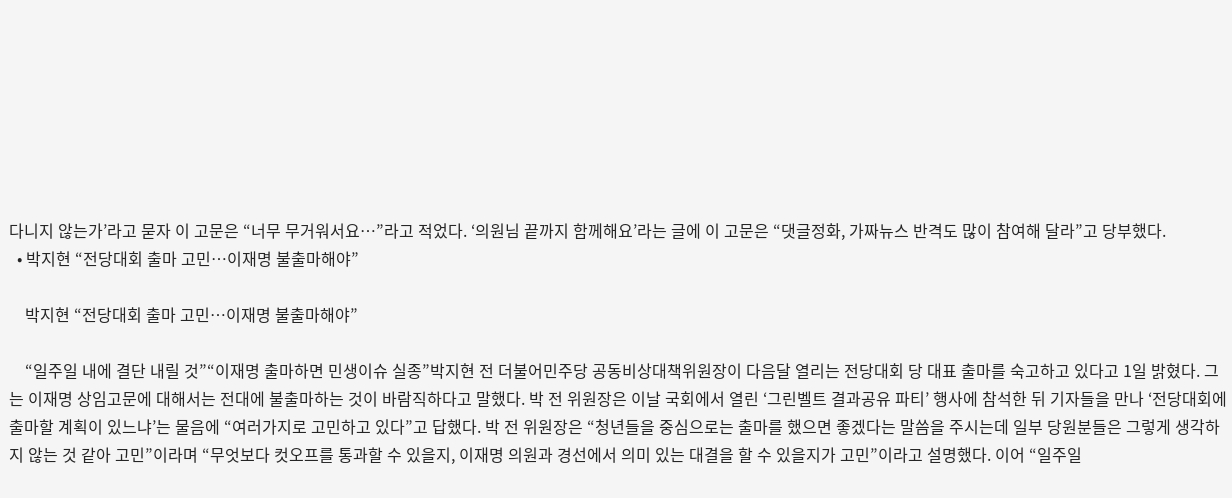다니지 않는가’라고 묻자 이 고문은 “너무 무거워서요…”라고 적었다. ‘의원님 끝까지 함께해요’라는 글에 이 고문은 “댓글정화, 가짜뉴스 반격도 많이 참여해 달라”고 당부했다.
  • 박지현 “전당대회 출마 고민…이재명 불출마해야”

    박지현 “전당대회 출마 고민…이재명 불출마해야”

    “일주일 내에 결단 내릴 것”“이재명 출마하면 민생이슈 실종”박지현 전 더불어민주당 공동비상대책위원장이 다음달 열리는 전당대회 당 대표 출마를 숙고하고 있다고 1일 밝혔다. 그는 이재명 상임고문에 대해서는 전대에 불출마하는 것이 바람직하다고 말했다. 박 전 위원장은 이날 국회에서 열린 ‘그린벨트 결과공유 파티’ 행사에 참석한 뒤 기자들을 만나 ‘전당대회에 출마할 계획이 있느냐’는 물음에 “여러가지로 고민하고 있다”고 답했다. 박 전 위원장은 “청년들을 중심으로는 출마를 했으면 좋겠다는 말씀을 주시는데 일부 당원분들은 그렇게 생각하지 않는 것 같아 고민”이라며 “무엇보다 컷오프를 통과할 수 있을지, 이재명 의원과 경선에서 의미 있는 대결을 할 수 있을지가 고민”이라고 설명했다. 이어 “일주일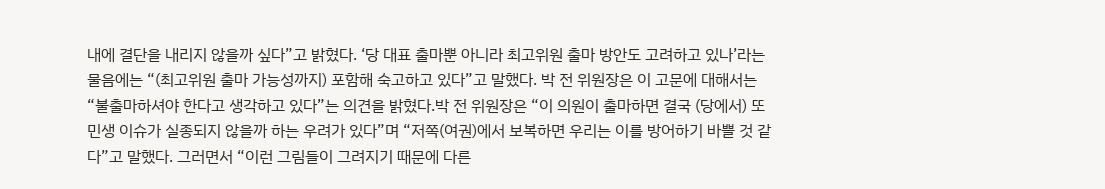내에 결단을 내리지 않을까 싶다”고 밝혔다. ‘당 대표 출마뿐 아니라 최고위원 출마 방안도 고려하고 있나’라는 물음에는 “(최고위원 출마 가능성까지) 포함해 숙고하고 있다”고 말했다. 박 전 위원장은 이 고문에 대해서는 “불출마하셔야 한다고 생각하고 있다”는 의견을 밝혔다.박 전 위원장은 “이 의원이 출마하면 결국 (당에서) 또 민생 이슈가 실종되지 않을까 하는 우려가 있다”며 “저쪽(여권)에서 보복하면 우리는 이를 방어하기 바쁠 것 같다”고 말했다. 그러면서 “이런 그림들이 그려지기 때문에 다른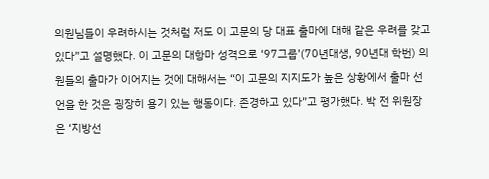의원님들이 우려하시는 것처럼 저도 이 고문의 당 대표 출마에 대해 같은 우려를 갖고 있다”고 설명했다. 이 고문의 대항마 성격으로 ‘97그룹’(70년대생, 90년대 학번) 의원들의 출마가 이어지는 것에 대해서는 “이 고문의 지지도가 높은 상황에서 출마 선언을 한 것은 굉장히 용기 있는 행동이다. 존경하고 있다”고 평가했다. 박 전 위원장은 ‘지방선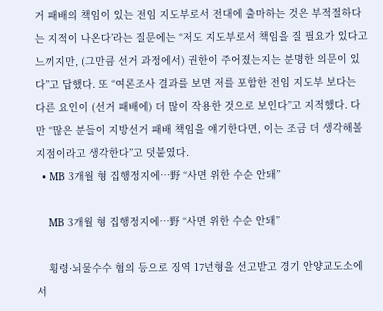거 패배의 책임이 있는 전임 지도부로서 전대에 출마하는 것은 부적절하다는 지적이 나온다’라는 질문에는 “저도 지도부로서 책임을 질 필요가 있다고 느끼지만, (그만큼 선거 과정에서) 권한이 주어졌는지는 분명한 의문이 있다”고 답했다. 또 “여론조사 결과를 보면 저를 포함한 전임 지도부 보다는 다른 요인이 (선거 패배에) 더 많이 작용한 것으로 보인다”고 지적했다. 다만 “많은 분들이 지방선거 패배 책임을 얘기한다면, 이는 조금 더 생각해볼 지점이라고 생각한다”고 덧붙였다.
  • MB 3개월 형 집행정지에…野 “사면 위한 수순 안돼”

    MB 3개월 형 집행정지에…野 “사면 위한 수순 안돼”

    횡령·뇌물수수 혐의 등으로 징역 17년형을 선고받고 경기 안양교도소에서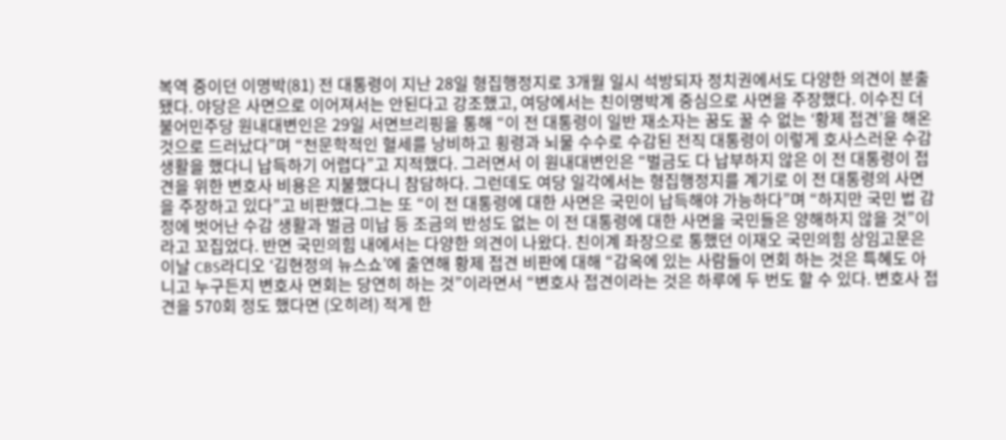복역 중이던 이명박(81) 전 대통령이 지난 28일 형집행정지로 3개월 일시 석방되자 정치권에서도 다양한 의견이 분출됐다. 야당은 사면으로 이어져서는 안된다고 강조했고, 여당에서는 친이명박계 중심으로 사면을 주장했다. 이수진 더불어민주당 원내대변인은 29일 서면브리핑을 통해 “이 전 대통령이 일반 재소자는 꿈도 꿀 수 없는 ‘황제 접견’을 해온 것으로 드러났다”며 “천문학적인 혈세를 낭비하고 횡령과 뇌물 수수로 수감된 전직 대통령이 이렇게 호사스러운 수감생활을 했다니 납득하기 어렵다”고 지적했다. 그러면서 이 원내대변인은 “벌금도 다 납부하지 않은 이 전 대통령이 접견을 위한 변호사 비용은 지불했다니 참담하다. 그런데도 여당 일각에서는 형집행정지를 계기로 이 전 대통령의 사면을 주장하고 있다”고 비판했다.그는 또 “이 전 대통령에 대한 사면은 국민이 납득해야 가능하다”며 “하지만 국민 법 감정에 벗어난 수감 생활과 벌금 미납 등 조금의 반성도 없는 이 전 대통령에 대한 사면을 국민들은 양해하지 않을 것”이라고 꼬집었다. 반면 국민의힘 내에서는 다양한 의견이 나왔다. 친이계 좌장으로 통했던 이재오 국민의힘 상임고문은 이날 CBS라디오 ‘김현정의 뉴스쇼’에 출연해 황제 접견 비판에 대해 “감옥에 있는 사람들이 면회 하는 것은 특혜도 아니고 누구든지 변호사 면회는 당연히 하는 것”이라면서 “변호사 접견이라는 것은 하루에 두 번도 할 수 있다. 변호사 접견을 570회 정도 했다면 (오히려) 적게 한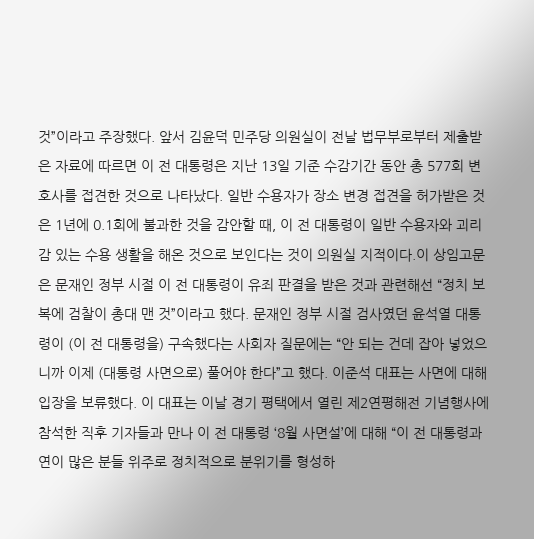것”이라고 주장했다. 앞서 김윤덕 민주당 의원실이 전날 법무부로부터 제출받은 자료에 따르면 이 전 대통령은 지난 13일 기준 수감기간 동안 총 577회 변호사를 접견한 것으로 나타났다. 일반 수용자가 장소 변경 접견을 허가받은 것은 1년에 0.1회에 불과한 것을 감안할 때, 이 전 대통령이 일반 수용자와 괴리감 있는 수용 생활을 해온 것으로 보인다는 것이 의원실 지적이다.이 상임고문은 문재인 정부 시절 이 전 대통령이 유죄 판결을 받은 것과 관련해선 “정치 보복에 검찰이 총대 맨 것”이라고 했다. 문재인 정부 시절 검사였던 윤석열 대통령이 (이 전 대통령을) 구속했다는 사회자 질문에는 “안 되는 건데 잡아 넣었으니까 이제 (대통령 사면으로) 풀어야 한다”고 했다. 이준석 대표는 사면에 대해 입장을 보류했다. 이 대표는 이날 경기 평택에서 열린 제2연평해전 기념행사에 참석한 직후 기자들과 만나 이 전 대통령 ‘8월 사면설’에 대해 “이 전 대통령과 연이 많은 분들 위주로 정치적으로 분위기를 형성하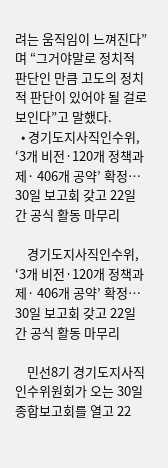려는 움직임이 느껴진다”며 “그거야말로 정치적 판단인 만큼 고도의 정치적 판단이 있어야 될 걸로 보인다”고 말했다.
  • 경기도지사직인수위, ‘3개 비전·120개 정책과제· 406개 공약’ 확정… 30일 보고회 갖고 22일간 공식 활동 마무리

    경기도지사직인수위, ‘3개 비전·120개 정책과제· 406개 공약’ 확정… 30일 보고회 갖고 22일간 공식 활동 마무리

    민선8기 경기도지사직인수위원회가 오는 30일 종합보고회를 열고 22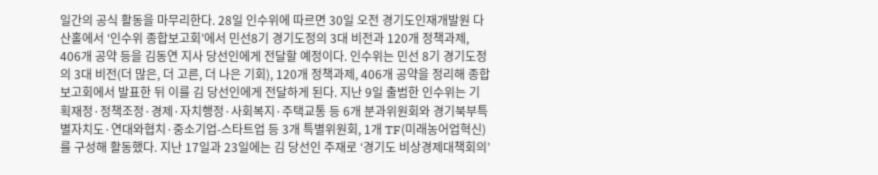일간의 공식 활동을 마무리한다. 28일 인수위에 따르면 30일 오전 경기도인재개발원 다산홀에서 ‘인수위 종합보고회’에서 민선8기 경기도정의 3대 비전과 120개 정책과제, 406개 공약 등을 김동연 지사 당선인에게 전달할 예정이다. 인수위는 민선 8기 경기도정의 3대 비전(더 많은, 더 고른, 더 나은 기회), 120개 정책과제, 406개 공약을 정리해 종합보고회에서 발표한 뒤 이를 김 당선인에게 전달하게 된다. 지난 9일 출범한 인수위는 기획재정·정책조정·경제·자치행정·사회복지·주택교통 등 6개 분과위원회와 경기북부특별자치도·연대와협치·중소기업-스타트업 등 3개 특별위원회, 1개 TF(미래농어업혁신)를 구성해 활동했다. 지난 17일과 23일에는 김 당선인 주재로 ‘경기도 비상경제대책회의’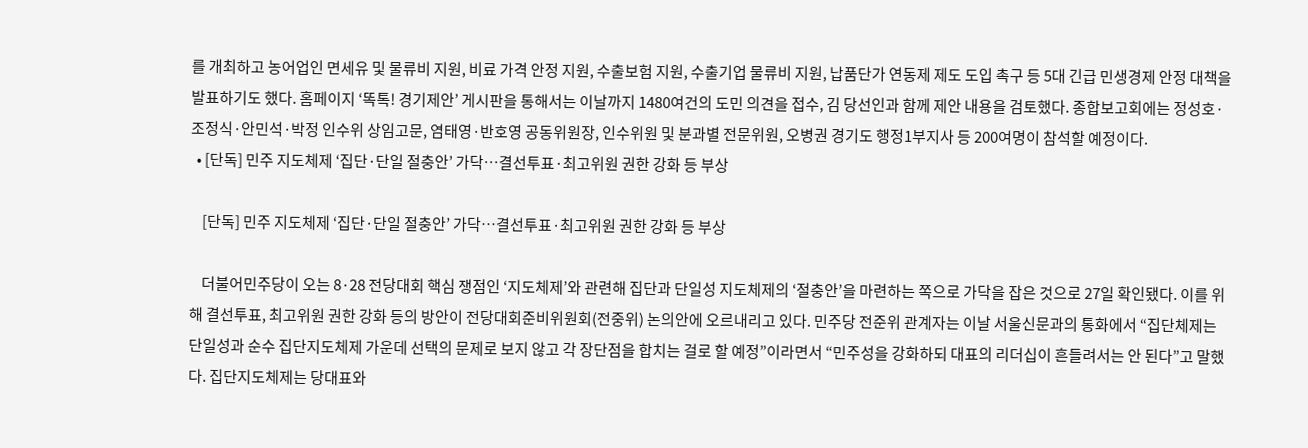를 개최하고 농어업인 면세유 및 물류비 지원, 비료 가격 안정 지원, 수출보험 지원, 수출기업 물류비 지원, 납품단가 연동제 제도 도입 촉구 등 5대 긴급 민생경제 안정 대책을 발표하기도 했다. 홈페이지 ‘똑톡! 경기제안’ 게시판을 통해서는 이날까지 1480여건의 도민 의견을 접수, 김 당선인과 함께 제안 내용을 검토했다. 종합보고회에는 정성호·조정식·안민석·박정 인수위 상임고문, 염태영·반호영 공동위원장, 인수위원 및 분과별 전문위원, 오병권 경기도 행정1부지사 등 200여명이 참석할 예정이다.
  • [단독] 민주 지도체제 ‘집단·단일 절충안’ 가닥…결선투표·최고위원 권한 강화 등 부상

    [단독] 민주 지도체제 ‘집단·단일 절충안’ 가닥…결선투표·최고위원 권한 강화 등 부상

    더불어민주당이 오는 8·28 전당대회 핵심 쟁점인 ‘지도체제’와 관련해 집단과 단일성 지도체제의 ‘절충안’을 마련하는 쪽으로 가닥을 잡은 것으로 27일 확인됐다. 이를 위해 결선투표, 최고위원 권한 강화 등의 방안이 전당대회준비위원회(전중위) 논의안에 오르내리고 있다. 민주당 전준위 관계자는 이날 서울신문과의 통화에서 “집단체제는 단일성과 순수 집단지도체제 가운데 선택의 문제로 보지 않고 각 장단점을 합치는 걸로 할 예정”이라면서 “민주성을 강화하되 대표의 리더십이 흔들려서는 안 된다”고 말했다. 집단지도체제는 당대표와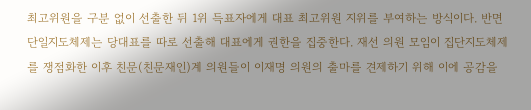최고위원을 구분 없이 선출한 뒤 1위 득표자에게 대표 최고위원 지위를 부여하는 방식이다. 반면 단일지도체제는 당대표를 따로 선출해 대표에게 권한을 집중한다. 재선 의원 모임이 집단지도체제를 쟁점화한 이후 친문(친문재인)계 의원들이 이재명 의원의 출마를 견제하기 위해 이에 공감을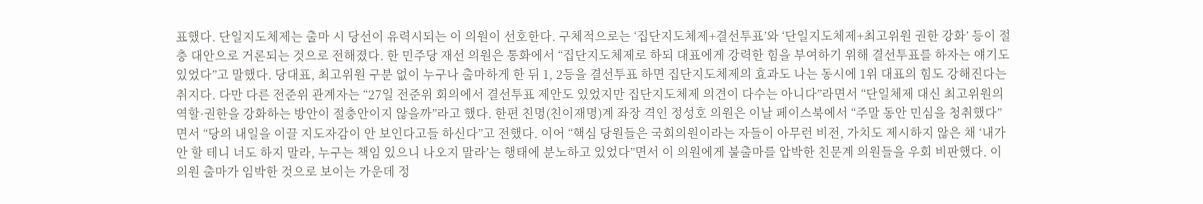표했다. 단일지도체제는 출마 시 당선이 유력시되는 이 의원이 선호한다. 구체적으로는 ‘집단지도체제+결선투표’와 ‘단일지도체제+최고위원 권한 강화’ 등이 절충 대안으로 거론되는 것으로 전해졌다. 한 민주당 재선 의원은 통화에서 “집단지도체제로 하되 대표에게 강력한 힘을 부여하기 위해 결선투표를 하자는 얘기도 있었다”고 말했다. 당대표, 최고위원 구분 없이 누구나 출마하게 한 뒤 1, 2등을 결선투표 하면 집단지도체제의 효과도 나는 동시에 1위 대표의 힘도 강해진다는 취지다. 다만 다른 전준위 관계자는 “27일 전준위 회의에서 결선투표 제안도 있었지만 집단지도체제 의견이 다수는 아니다”라면서 “단일체제 대신 최고위원의 역할·권한을 강화하는 방안이 절충안이지 않을까”라고 했다. 한편 친명(친이재명)계 좌장 격인 정성호 의원은 이날 페이스북에서 “주말 동안 민심을 청취했다”면서 “당의 내일을 이끌 지도자감이 안 보인다고들 하신다”고 전했다. 이어 “핵심 당원들은 국회의원이라는 자들이 아무런 비전, 가치도 제시하지 않은 채 ‘내가 안 할 테니 너도 하지 말라, 누구는 책임 있으니 나오지 말라’는 행태에 분노하고 있었다”면서 이 의원에게 불출마를 압박한 친문계 의원들을 우회 비판했다. 이 의원 출마가 임박한 것으로 보이는 가운데 정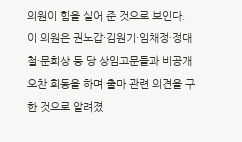의원이 힘을 실어 준 것으로 보인다. 이 의원은 권노갑·김원기·임채정·정대철·문희상 등 당 상임고문들과 비공개 오찬 회동을 하며 출마 관련 의견을 구한 것으로 알려졌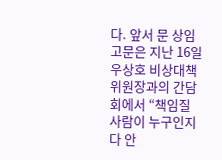다. 앞서 문 상임고문은 지난 16일 우상호 비상대책위원장과의 간담회에서 “책임질 사람이 누구인지 다 안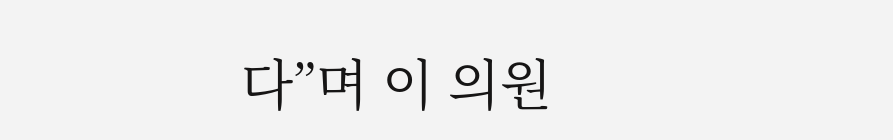다”며 이 의원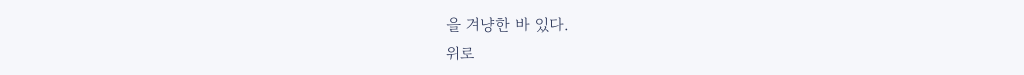을 겨냥한 바 있다.
위로